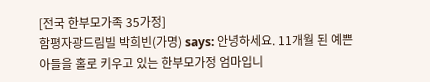[전국 한부모가족 35가정]
함평자광드림빌 박희빈(가명) says: 안녕하세요. 11개월 된 예쁜 아들을 홀로 키우고 있는 한부모가정 엄마입니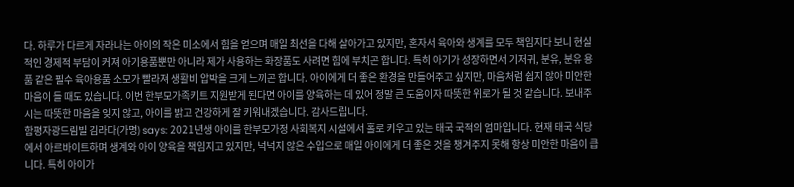다. 하루가 다르게 자라나는 아이의 작은 미소에서 힘을 얻으며 매일 최선을 다해 살아가고 있지만, 혼자서 육아와 생계를 모두 책임지다 보니 현실적인 경제적 부담이 커져 아기용품뿐만 아니라 제가 사용하는 화장품도 사려면 힘에 부치곤 합니다. 특히 아기가 성장하면서 기저귀, 분유, 분유 용품 같은 필수 육아용품 소모가 빨라져 생활비 압박을 크게 느끼곤 합니다. 아이에게 더 좋은 환경을 만들어주고 싶지만, 마음처럼 쉽지 않아 미안한 마음이 들 때도 있습니다. 이번 한부모가족키트 지원받게 된다면 아이를 양육하는 데 있어 정말 큰 도움이자 따뜻한 위로가 될 것 같습니다. 보내주시는 따뜻한 마음을 잊지 않고, 아이를 밝고 건강하게 잘 키워내겠습니다. 감사드립니다.
함평자광드림빌 김라다(가명) says: 2021년생 아이를 한부모가정 사회복지 시설에서 홀로 키우고 있는 태국 국적의 엄마입니다. 현재 태국 식당에서 아르바이트하며 생계와 아이 양육을 책임지고 있지만, 넉넉지 않은 수입으로 매일 아이에게 더 좋은 것을 챙겨주지 못해 항상 미안한 마음이 큽니다. 특히 아이가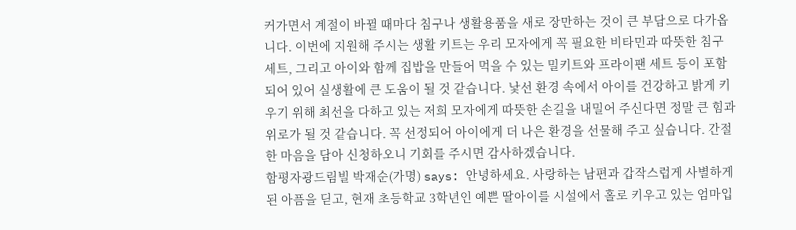커가면서 계절이 바뀔 때마다 침구나 생활용품을 새로 장만하는 것이 큰 부담으로 다가옵니다. 이번에 지원해 주시는 생활 키트는 우리 모자에게 꼭 필요한 비타민과 따뜻한 침구 세트, 그리고 아이와 함께 집밥을 만들어 먹을 수 있는 밀키트와 프라이팬 세트 등이 포함되어 있어 실생활에 큰 도움이 될 것 같습니다. 낯선 환경 속에서 아이를 건강하고 밝게 키우기 위해 최선을 다하고 있는 저희 모자에게 따뜻한 손길을 내밀어 주신다면 정말 큰 힘과 위로가 될 것 같습니다. 꼭 선정되어 아이에게 더 나은 환경을 선물해 주고 싶습니다. 간절한 마음을 담아 신청하오니 기회를 주시면 감사하겠습니다.
함평자광드림빌 박재순(가명) says: 안녕하세요. 사랑하는 남편과 갑작스럽게 사별하게 된 아픔을 딛고, 현재 초등학교 3학년인 예쁜 딸아이를 시설에서 홀로 키우고 있는 엄마입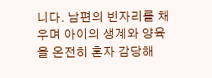니다. 남편의 빈자리를 채우며 아이의 생계와 양육을 온전히 혼자 감당해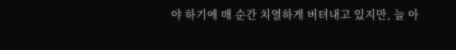야 하기에 매 순간 치열하게 버텨내고 있지만, 늘 아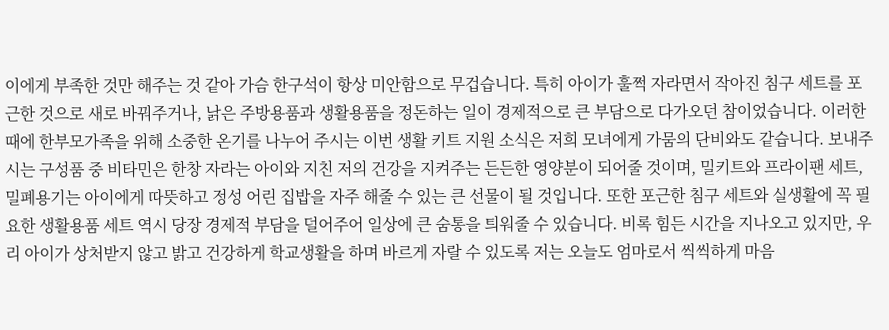이에게 부족한 것만 해주는 것 같아 가슴 한구석이 항상 미안함으로 무겁습니다. 특히 아이가 훌쩍 자라면서 작아진 침구 세트를 포근한 것으로 새로 바꿔주거나, 낡은 주방용품과 생활용품을 정돈하는 일이 경제적으로 큰 부담으로 다가오던 참이었습니다. 이러한 때에 한부모가족을 위해 소중한 온기를 나누어 주시는 이번 생활 키트 지원 소식은 저희 모녀에게 가뭄의 단비와도 같습니다. 보내주시는 구성품 중 비타민은 한창 자라는 아이와 지친 저의 건강을 지켜주는 든든한 영양분이 되어줄 것이며, 밀키트와 프라이팬 세트, 밀폐용기는 아이에게 따뜻하고 정성 어린 집밥을 자주 해줄 수 있는 큰 선물이 될 것입니다. 또한 포근한 침구 세트와 실생활에 꼭 필요한 생활용품 세트 역시 당장 경제적 부담을 덜어주어 일상에 큰 숨통을 틔워줄 수 있습니다. 비록 힘든 시간을 지나오고 있지만, 우리 아이가 상처받지 않고 밝고 건강하게 학교생활을 하며 바르게 자랄 수 있도록 저는 오늘도 엄마로서 씩씩하게 마음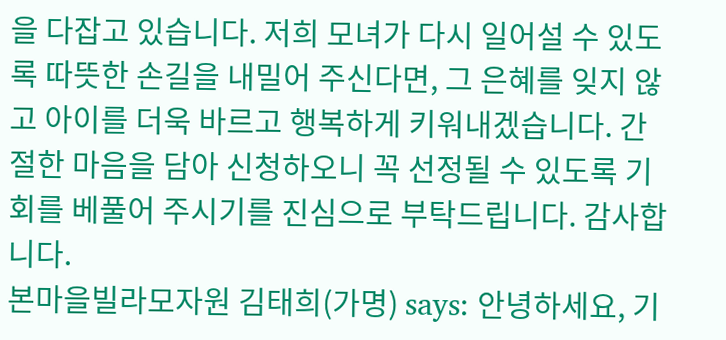을 다잡고 있습니다. 저희 모녀가 다시 일어설 수 있도록 따뜻한 손길을 내밀어 주신다면, 그 은혜를 잊지 않고 아이를 더욱 바르고 행복하게 키워내겠습니다. 간절한 마음을 담아 신청하오니 꼭 선정될 수 있도록 기회를 베풀어 주시기를 진심으로 부탁드립니다. 감사합니다.
본마을빌라모자원 김태희(가명) says: 안녕하세요, 기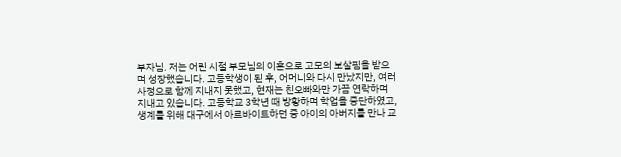부자님. 저는 어린 시절 부모님의 이혼으로 고모의 보살핌을 받으며 성장했습니다. 고등학생이 된 후, 어머니와 다시 만났지만, 여러 사정으로 함께 지내지 못했고, 현재는 친오빠와만 가끔 연락하며 지내고 있습니다. 고등학교 3학년 때 방황하며 학업을 중단하였고, 생계를 위해 대구에서 아르바이트하던 중 아이의 아버지를 만나 교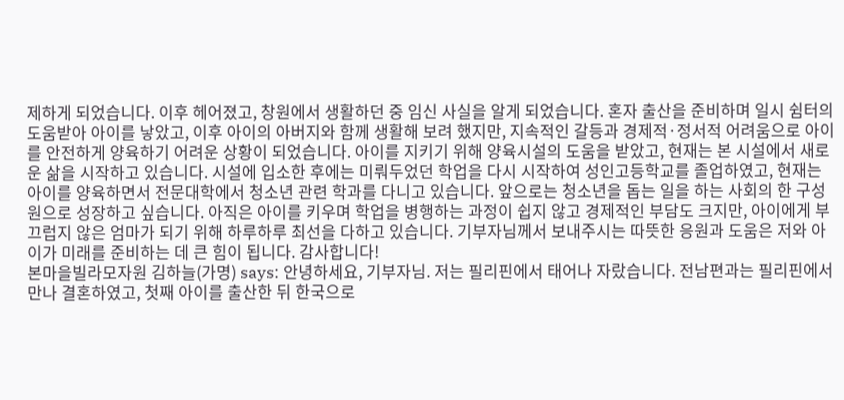제하게 되었습니다. 이후 헤어졌고, 창원에서 생활하던 중 임신 사실을 알게 되었습니다. 혼자 출산을 준비하며 일시 쉼터의 도움받아 아이를 낳았고, 이후 아이의 아버지와 함께 생활해 보려 했지만, 지속적인 갈등과 경제적·정서적 어려움으로 아이를 안전하게 양육하기 어려운 상황이 되었습니다. 아이를 지키기 위해 양육시설의 도움을 받았고, 현재는 본 시설에서 새로운 삶을 시작하고 있습니다. 시설에 입소한 후에는 미뤄두었던 학업을 다시 시작하여 성인고등학교를 졸업하였고, 현재는 아이를 양육하면서 전문대학에서 청소년 관련 학과를 다니고 있습니다. 앞으로는 청소년을 돕는 일을 하는 사회의 한 구성원으로 성장하고 싶습니다. 아직은 아이를 키우며 학업을 병행하는 과정이 쉽지 않고 경제적인 부담도 크지만, 아이에게 부끄럽지 않은 엄마가 되기 위해 하루하루 최선을 다하고 있습니다. 기부자님께서 보내주시는 따뜻한 응원과 도움은 저와 아이가 미래를 준비하는 데 큰 힘이 됩니다. 감사합니다!
본마을빌라모자원 김하늘(가명) says: 안녕하세요, 기부자님. 저는 필리핀에서 태어나 자랐습니다. 전남편과는 필리핀에서 만나 결혼하였고, 첫째 아이를 출산한 뒤 한국으로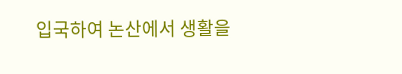입국하여 논산에서 생활을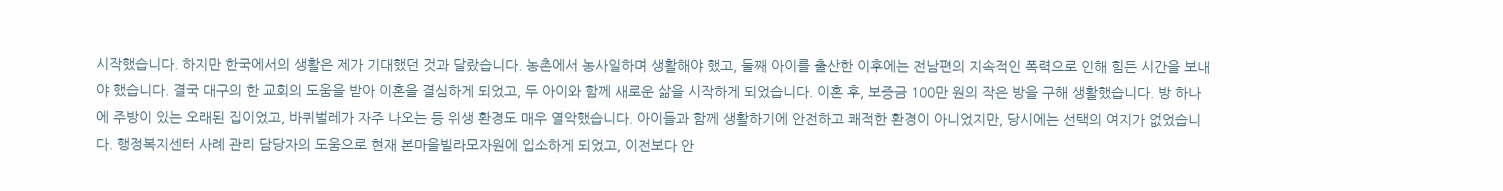시작했습니다. 하지만 한국에서의 생활은 제가 기대했던 것과 달랐습니다. 농촌에서 농사일하며 생활해야 했고, 둘째 아이를 출산한 이후에는 전남편의 지속적인 폭력으로 인해 힘든 시간을 보내야 했습니다. 결국 대구의 한 교회의 도움을 받아 이혼을 결심하게 되었고, 두 아이와 함께 새로운 삶을 시작하게 되었습니다. 이혼 후, 보증금 100만 원의 작은 방을 구해 생활했습니다. 방 하나에 주방이 있는 오래된 집이었고, 바퀴벌레가 자주 나오는 등 위생 환경도 매우 열악했습니다. 아이들과 함께 생활하기에 안전하고 쾌적한 환경이 아니었지만, 당시에는 선택의 여지가 없었습니다. 행정복지센터 사례 관리 담당자의 도움으로 현재 본마을빌라모자원에 입소하게 되었고, 이전보다 안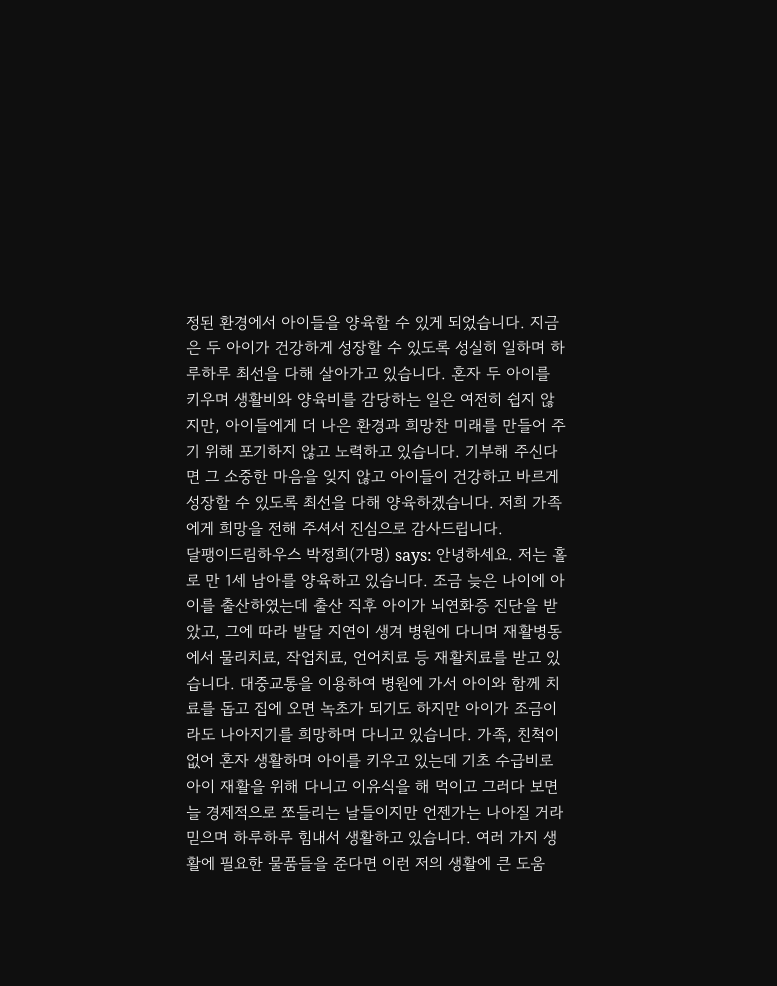정된 환경에서 아이들을 양육할 수 있게 되었습니다. 지금은 두 아이가 건강하게 성장할 수 있도록 성실히 일하며 하루하루 최선을 다해 살아가고 있습니다. 혼자 두 아이를 키우며 생활비와 양육비를 감당하는 일은 여전히 쉽지 않지만, 아이들에게 더 나은 환경과 희망찬 미래를 만들어 주기 위해 포기하지 않고 노력하고 있습니다. 기부해 주신다면 그 소중한 마음을 잊지 않고 아이들이 건강하고 바르게 성장할 수 있도록 최선을 다해 양육하겠습니다. 저희 가족에게 희망을 전해 주셔서 진심으로 감사드립니다.
달팽이드림하우스 박정희(가명) says: 안녕하세요. 저는 홀로 만 1세 남아를 양육하고 있습니다. 조금 늦은 나이에 아이를 출산하였는데 출산 직후 아이가 뇌연화증 진단을 받았고, 그에 따라 발달 지연이 생겨 병원에 다니며 재활병동에서 물리치료, 작업치료, 언어치료 등 재활치료를 받고 있습니다. 대중교통을 이용하여 병원에 가서 아이와 함께 치료를 돕고 집에 오면 녹초가 되기도 하지만 아이가 조금이라도 나아지기를 희망하며 다니고 있습니다. 가족, 친척이 없어 혼자 생활하며 아이를 키우고 있는데 기초 수급비로 아이 재활을 위해 다니고 이유식을 해 먹이고 그러다 보면 늘 경제적으로 쪼들리는 날들이지만 언젠가는 나아질 거라 믿으며 하루하루 힘내서 생활하고 있습니다. 여러 가지 생활에 필요한 물품들을 준다면 이런 저의 생활에 큰 도움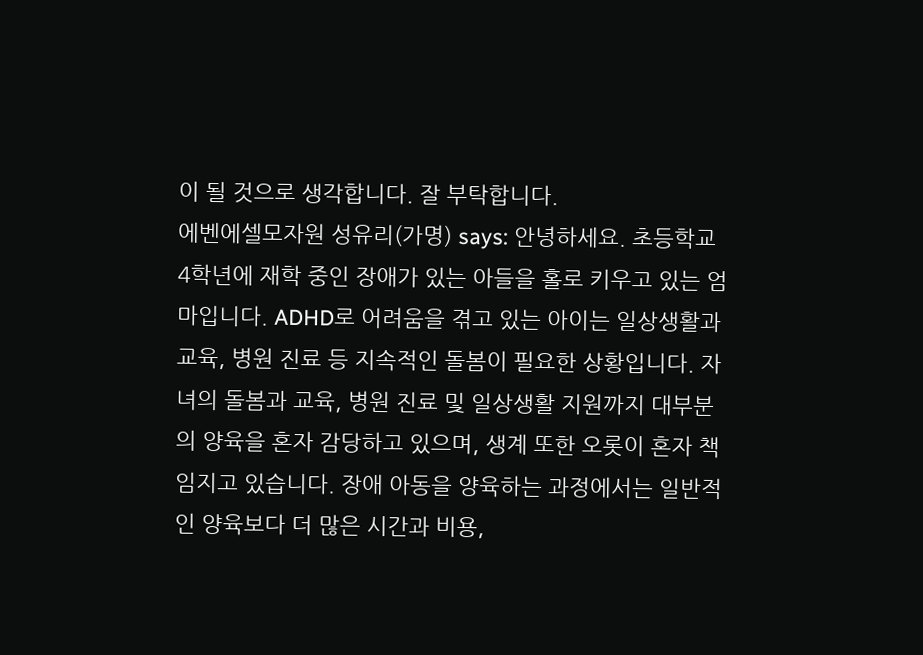이 될 것으로 생각합니다. 잘 부탁합니다.
에벤에셀모자원 성유리(가명) says: 안녕하세요. 초등학교 4학년에 재학 중인 장애가 있는 아들을 홀로 키우고 있는 엄마입니다. ADHD로 어려움을 겪고 있는 아이는 일상생활과 교육, 병원 진료 등 지속적인 돌봄이 필요한 상황입니다. 자녀의 돌봄과 교육, 병원 진료 및 일상생활 지원까지 대부분의 양육을 혼자 감당하고 있으며, 생계 또한 오롯이 혼자 책임지고 있습니다. 장애 아동을 양육하는 과정에서는 일반적인 양육보다 더 많은 시간과 비용,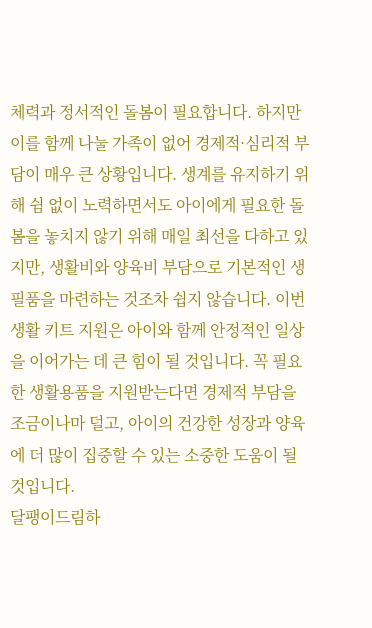체력과 정서적인 돌봄이 필요합니다. 하지만 이를 함께 나눌 가족이 없어 경제적·심리적 부담이 매우 큰 상황입니다. 생계를 유지하기 위해 쉼 없이 노력하면서도 아이에게 필요한 돌봄을 놓치지 않기 위해 매일 최선을 다하고 있지만, 생활비와 양육비 부담으로 기본적인 생필품을 마련하는 것조차 쉽지 않습니다. 이번 생활 키트 지원은 아이와 함께 안정적인 일상을 이어가는 데 큰 힘이 될 것입니다. 꼭 필요한 생활용품을 지원받는다면 경제적 부담을 조금이나마 덜고, 아이의 건강한 성장과 양육에 더 많이 집중할 수 있는 소중한 도움이 될 것입니다.
달팽이드림하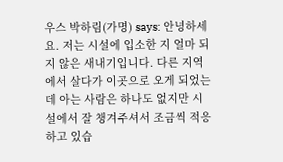우스 박하림(가명) says: 안녕하세요. 저는 시설에 입소한 지 얼마 되지 않은 새내기입니다. 다른 지역에서 살다가 이곳으로 오게 되었는데 아는 사람은 하나도 없지만 시설에서 잘 챙겨주셔서 조금씩 적응하고 있습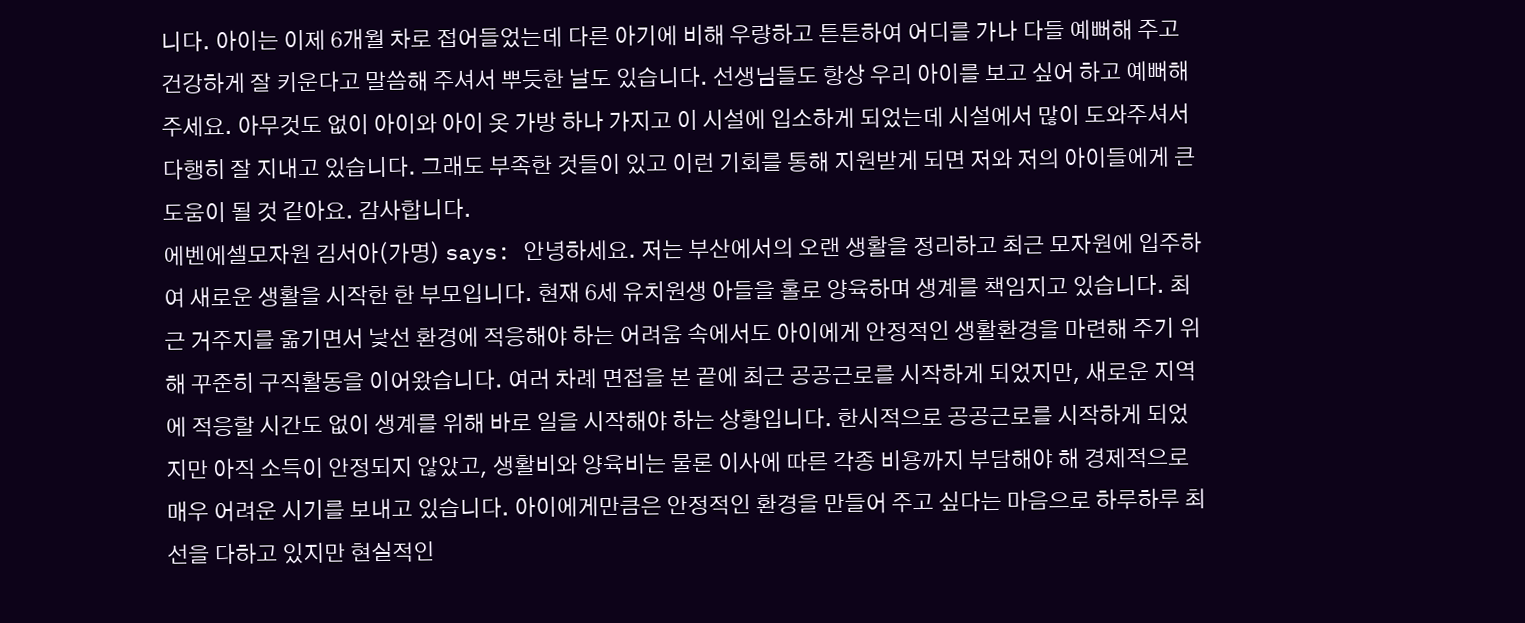니다. 아이는 이제 6개월 차로 접어들었는데 다른 아기에 비해 우량하고 튼튼하여 어디를 가나 다들 예뻐해 주고 건강하게 잘 키운다고 말씀해 주셔서 뿌듯한 날도 있습니다. 선생님들도 항상 우리 아이를 보고 싶어 하고 예뻐해 주세요. 아무것도 없이 아이와 아이 옷 가방 하나 가지고 이 시설에 입소하게 되었는데 시설에서 많이 도와주셔서 다행히 잘 지내고 있습니다. 그래도 부족한 것들이 있고 이런 기회를 통해 지원받게 되면 저와 저의 아이들에게 큰 도움이 될 것 같아요. 감사합니다.
에벤에셀모자원 김서아(가명) says: 안녕하세요. 저는 부산에서의 오랜 생활을 정리하고 최근 모자원에 입주하여 새로운 생활을 시작한 한 부모입니다. 현재 6세 유치원생 아들을 홀로 양육하며 생계를 책임지고 있습니다. 최근 거주지를 옮기면서 낯선 환경에 적응해야 하는 어려움 속에서도 아이에게 안정적인 생활환경을 마련해 주기 위해 꾸준히 구직활동을 이어왔습니다. 여러 차례 면접을 본 끝에 최근 공공근로를 시작하게 되었지만, 새로운 지역에 적응할 시간도 없이 생계를 위해 바로 일을 시작해야 하는 상황입니다. 한시적으로 공공근로를 시작하게 되었지만 아직 소득이 안정되지 않았고, 생활비와 양육비는 물론 이사에 따른 각종 비용까지 부담해야 해 경제적으로 매우 어려운 시기를 보내고 있습니다. 아이에게만큼은 안정적인 환경을 만들어 주고 싶다는 마음으로 하루하루 최선을 다하고 있지만 현실적인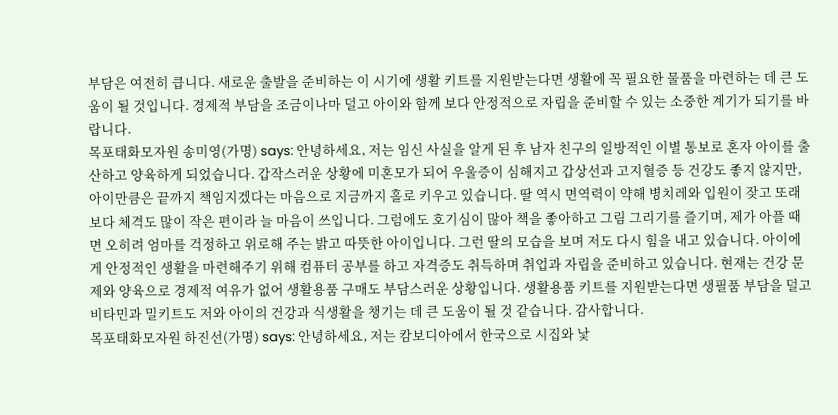부담은 여전히 큽니다. 새로운 출발을 준비하는 이 시기에 생활 키트를 지원받는다면 생활에 꼭 필요한 물품을 마련하는 데 큰 도움이 될 것입니다. 경제적 부담을 조금이나마 덜고 아이와 함께 보다 안정적으로 자립을 준비할 수 있는 소중한 계기가 되기를 바랍니다.
목포태화모자원 송미영(가명) says: 안녕하세요, 저는 임신 사실을 알게 된 후 남자 친구의 일방적인 이별 통보로 혼자 아이를 출산하고 양육하게 되었습니다. 갑작스러운 상황에 미혼모가 되어 우울증이 심해지고 갑상선과 고지혈증 등 건강도 좋지 않지만, 아이만큼은 끝까지 책임지겠다는 마음으로 지금까지 홀로 키우고 있습니다. 딸 역시 면역력이 약해 병치레와 입원이 잦고 또래보다 체격도 많이 작은 편이라 늘 마음이 쓰입니다. 그럼에도 호기심이 많아 책을 좋아하고 그림 그리기를 즐기며, 제가 아플 때면 오히려 엄마를 걱정하고 위로해 주는 밝고 따뜻한 아이입니다. 그런 딸의 모습을 보며 저도 다시 힘을 내고 있습니다. 아이에게 안정적인 생활을 마련해주기 위해 컴퓨터 공부를 하고 자격증도 취득하며 취업과 자립을 준비하고 있습니다. 현재는 건강 문제와 양육으로 경제적 여유가 없어 생활용품 구매도 부담스러운 상황입니다. 생활용품 키트를 지원받는다면 생필품 부담을 덜고 비타민과 밀키트도 저와 아이의 건강과 식생활을 챙기는 데 큰 도움이 될 것 같습니다. 감사합니다.
목포태화모자원 하진선(가명) says: 안녕하세요, 저는 캄보디아에서 한국으로 시집와 낯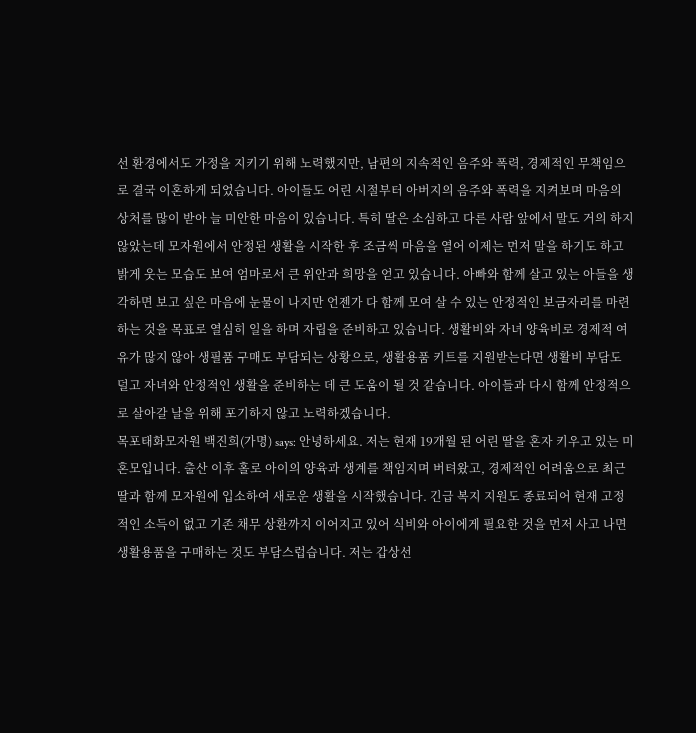선 환경에서도 가정을 지키기 위해 노력했지만, 남편의 지속적인 음주와 폭력, 경제적인 무책임으로 결국 이혼하게 되었습니다. 아이들도 어린 시절부터 아버지의 음주와 폭력을 지켜보며 마음의 상처를 많이 받아 늘 미안한 마음이 있습니다. 특히 딸은 소심하고 다른 사람 앞에서 말도 거의 하지 않았는데 모자원에서 안정된 생활을 시작한 후 조금씩 마음을 열어 이제는 먼저 말을 하기도 하고 밝게 웃는 모습도 보여 엄마로서 큰 위안과 희망을 얻고 있습니다. 아빠와 함께 살고 있는 아들을 생각하면 보고 싶은 마음에 눈물이 나지만 언젠가 다 함께 모여 살 수 있는 안정적인 보금자리를 마련하는 것을 목표로 열심히 일을 하며 자립을 준비하고 있습니다. 생활비와 자녀 양육비로 경제적 여유가 많지 않아 생필품 구매도 부담되는 상황으로, 생활용품 키트를 지원받는다면 생활비 부담도 덜고 자녀와 안정적인 생활을 준비하는 데 큰 도움이 될 것 같습니다. 아이들과 다시 함께 안정적으로 살아갈 날을 위해 포기하지 않고 노력하겠습니다.
목포태화모자원 백진희(가명) says: 안녕하세요. 저는 현재 19개월 된 어린 딸을 혼자 키우고 있는 미혼모입니다. 출산 이후 홀로 아이의 양육과 생계를 책임지며 버텨왔고, 경제적인 어려움으로 최근 딸과 함께 모자원에 입소하여 새로운 생활을 시작했습니다. 긴급 복지 지원도 종료되어 현재 고정적인 소득이 없고 기존 채무 상환까지 이어지고 있어 식비와 아이에게 필요한 것을 먼저 사고 나면 생활용품을 구매하는 것도 부담스럽습니다. 저는 갑상선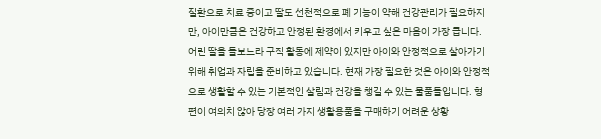질환으로 치료 중이고 딸도 선천적으로 폐 기능이 약해 건강관리가 필요하지만, 아이만큼은 건강하고 안정된 환경에서 키우고 싶은 마음이 가장 큽니다. 어린 딸을 돌보느라 구직 활동에 제약이 있지만 아이와 안정적으로 살아가기 위해 취업과 자립을 준비하고 있습니다. 현재 가장 필요한 것은 아이와 안정적으로 생활할 수 있는 기본적인 살림과 건강을 챙길 수 있는 물품들입니다. 형편이 여의치 않아 당장 여러 가지 생활용품을 구매하기 어려운 상황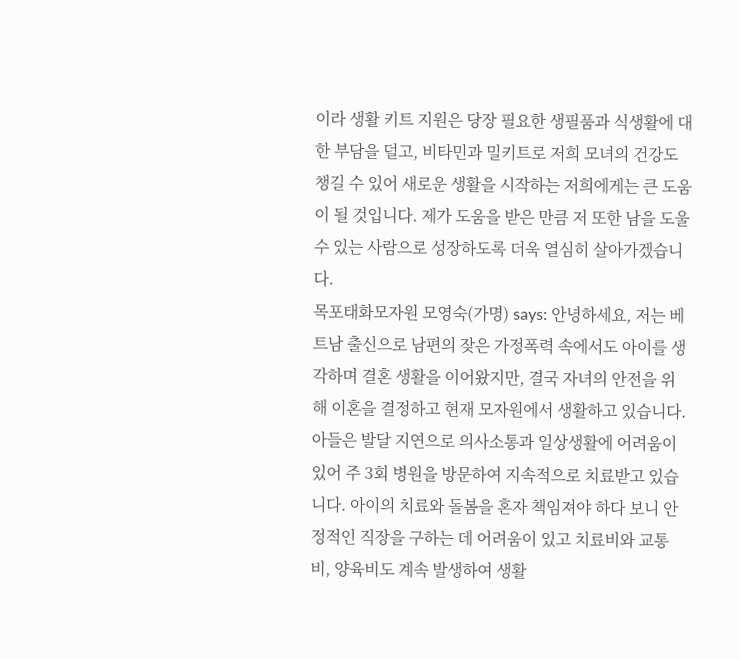이라 생활 키트 지원은 당장 필요한 생필품과 식생활에 대한 부담을 덜고, 비타민과 밀키트로 저희 모녀의 건강도 챙길 수 있어 새로운 생활을 시작하는 저희에게는 큰 도움이 될 것입니다. 제가 도움을 받은 만큼 저 또한 남을 도울 수 있는 사람으로 성장하도록 더욱 열심히 살아가겠습니다.
목포태화모자원 모영숙(가명) says: 안녕하세요, 저는 베트남 출신으로 남편의 잦은 가정폭력 속에서도 아이를 생각하며 결혼 생활을 이어왔지만, 결국 자녀의 안전을 위해 이혼을 결정하고 현재 모자원에서 생활하고 있습니다. 아들은 발달 지연으로 의사소통과 일상생활에 어려움이 있어 주 3회 병원을 방문하여 지속적으로 치료받고 있습니다. 아이의 치료와 돌봄을 혼자 책임져야 하다 보니 안정적인 직장을 구하는 데 어려움이 있고 치료비와 교통비, 양육비도 계속 발생하여 생활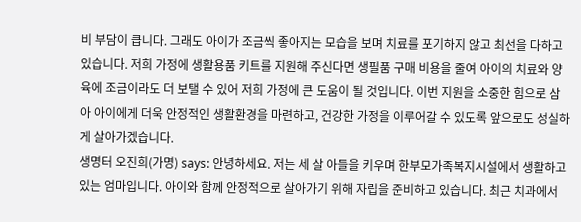비 부담이 큽니다. 그래도 아이가 조금씩 좋아지는 모습을 보며 치료를 포기하지 않고 최선을 다하고 있습니다. 저희 가정에 생활용품 키트를 지원해 주신다면 생필품 구매 비용을 줄여 아이의 치료와 양육에 조금이라도 더 보탤 수 있어 저희 가정에 큰 도움이 될 것입니다. 이번 지원을 소중한 힘으로 삼아 아이에게 더욱 안정적인 생활환경을 마련하고, 건강한 가정을 이루어갈 수 있도록 앞으로도 성실하게 살아가겠습니다.
생명터 오진희(가명) says: 안녕하세요. 저는 세 살 아들을 키우며 한부모가족복지시설에서 생활하고 있는 엄마입니다. 아이와 함께 안정적으로 살아가기 위해 자립을 준비하고 있습니다. 최근 치과에서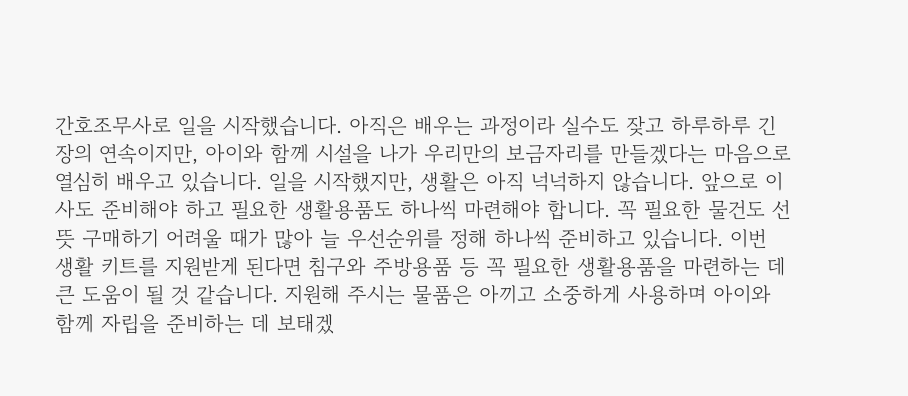간호조무사로 일을 시작했습니다. 아직은 배우는 과정이라 실수도 잦고 하루하루 긴장의 연속이지만, 아이와 함께 시설을 나가 우리만의 보금자리를 만들겠다는 마음으로 열심히 배우고 있습니다. 일을 시작했지만, 생활은 아직 넉넉하지 않습니다. 앞으로 이사도 준비해야 하고 필요한 생활용품도 하나씩 마련해야 합니다. 꼭 필요한 물건도 선뜻 구매하기 어려울 때가 많아 늘 우선순위를 정해 하나씩 준비하고 있습니다. 이번 생활 키트를 지원받게 된다면 침구와 주방용품 등 꼭 필요한 생활용품을 마련하는 데 큰 도움이 될 것 같습니다. 지원해 주시는 물품은 아끼고 소중하게 사용하며 아이와 함께 자립을 준비하는 데 보태겠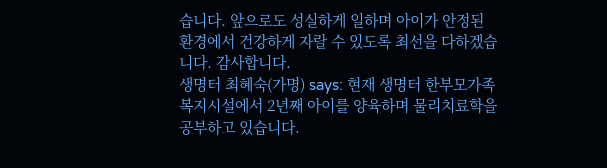습니다. 앞으로도 성실하게 일하며 아이가 안정된 환경에서 건강하게 자랄 수 있도록 최선을 다하겠습니다. 감사합니다.
생명터 최혜숙(가명) says: 현재 생명터 한부모가족복지시설에서 2년째 아이를 양육하며 물리치료학을 공부하고 있습니다.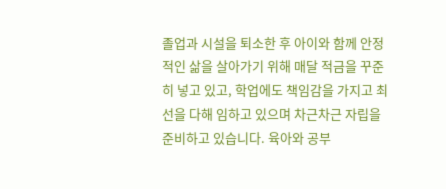졸업과 시설을 퇴소한 후 아이와 함께 안정적인 삶을 살아가기 위해 매달 적금을 꾸준히 넣고 있고, 학업에도 책임감을 가지고 최선을 다해 임하고 있으며 차근차근 자립을 준비하고 있습니다. 육아와 공부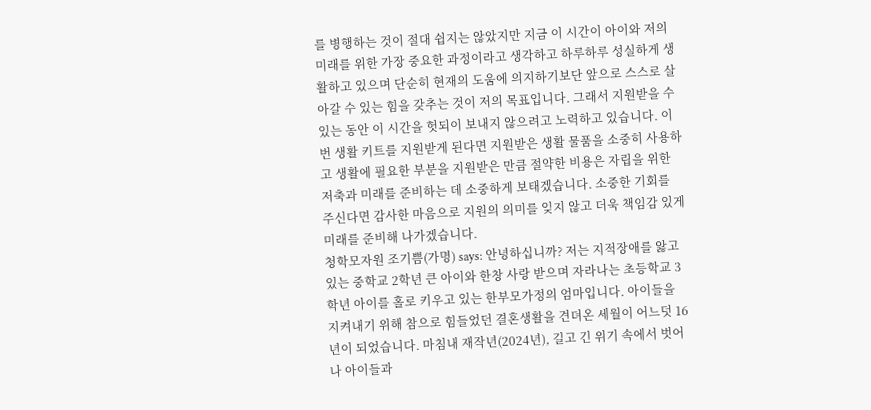를 병행하는 것이 절대 쉽지는 않았지만 지금 이 시간이 아이와 저의 미래를 위한 가장 중요한 과정이라고 생각하고 하루하루 성실하게 생활하고 있으며 단순히 현재의 도움에 의지하기보단 앞으로 스스로 살아갈 수 있는 힘을 갖추는 것이 저의 목표입니다. 그래서 지원받을 수 있는 동안 이 시간을 헛되이 보내지 않으려고 노력하고 있습니다. 이번 생활 키트를 지원받게 된다면 지원받은 생활 물품을 소중히 사용하고 생활에 필요한 부분을 지원받은 만큼 절약한 비용은 자립을 위한 저축과 미래를 준비하는 데 소중하게 보태겠습니다. 소중한 기회를 주신다면 감사한 마음으로 지원의 의미를 잊지 않고 더욱 책임감 있게 미래를 준비해 나가겠습니다.
청학모자원 조기쁨(가명) says: 안녕하십니까? 저는 지적장애를 앓고 있는 중학교 2학년 큰 아이와 한창 사랑 받으며 자라나는 초등학교 3학년 아이를 홀로 키우고 있는 한부모가정의 엄마입니다. 아이들을 지켜내기 위해 참으로 힘들었던 결혼생활을 견뎌온 세월이 어느덧 16년이 되었습니다. 마침내 재작년(2024년), 길고 긴 위기 속에서 벗어나 아이들과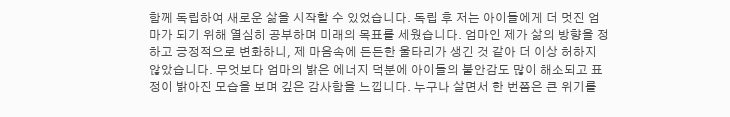함께 독립하여 새로운 삶을 시작할 수 있었습니다. 독립 후 저는 아이들에게 더 멋진 엄마가 되기 위해 열심히 공부하며 미래의 목표를 세웠습니다. 엄마인 제가 삶의 방향을 정하고 긍정적으로 변화하니, 제 마음속에 든든한 울타리가 생긴 것 같아 더 이상 허하지 않았습니다. 무엇보다 엄마의 밝은 에너지 덕분에 아이들의 불안감도 많이 해소되고 표정이 밝아진 모습을 보며 깊은 감사함을 느낍니다. 누구나 살면서 한 번쯤은 큰 위기를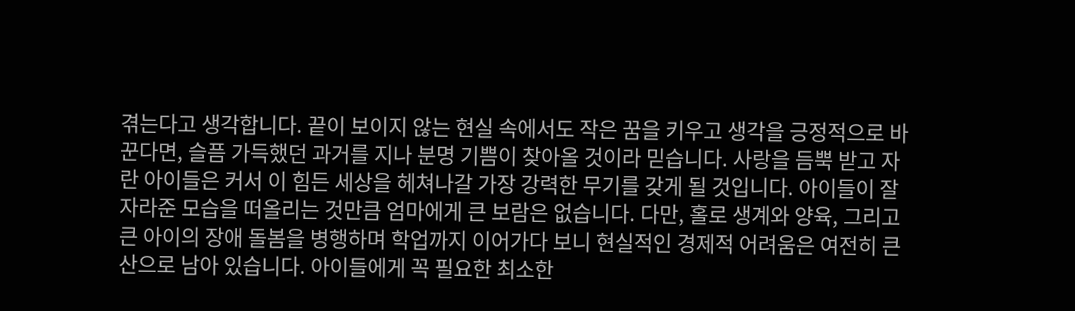겪는다고 생각합니다. 끝이 보이지 않는 현실 속에서도 작은 꿈을 키우고 생각을 긍정적으로 바꾼다면, 슬픔 가득했던 과거를 지나 분명 기쁨이 찾아올 것이라 믿습니다. 사랑을 듬뿍 받고 자란 아이들은 커서 이 힘든 세상을 헤쳐나갈 가장 강력한 무기를 갖게 될 것입니다. 아이들이 잘 자라준 모습을 떠올리는 것만큼 엄마에게 큰 보람은 없습니다. 다만, 홀로 생계와 양육, 그리고 큰 아이의 장애 돌봄을 병행하며 학업까지 이어가다 보니 현실적인 경제적 어려움은 여전히 큰 산으로 남아 있습니다. 아이들에게 꼭 필요한 최소한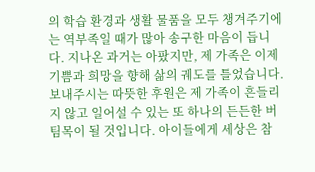의 학습 환경과 생활 물품을 모두 챙겨주기에는 역부족일 때가 많아 송구한 마음이 듭니다. 지나온 과거는 아팠지만, 제 가족은 이제 기쁨과 희망을 향해 삶의 궤도를 틀었습니다. 보내주시는 따뜻한 후원은 제 가족이 흔들리지 않고 일어설 수 있는 또 하나의 든든한 버팀목이 될 것입니다. 아이들에게 세상은 참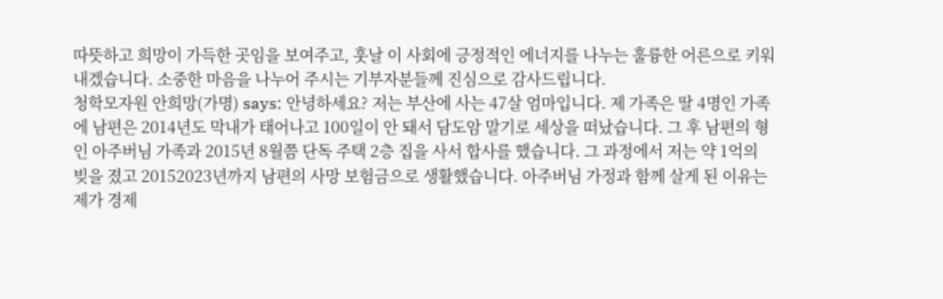따뜻하고 희망이 가득한 곳임을 보여주고, 훗날 이 사회에 긍정적인 에너지를 나누는 훌륭한 어른으로 키워내겠습니다. 소중한 마음을 나누어 주시는 기부자분들께 진심으로 감사드립니다.
청학모자원 안희망(가명) says: 안녕하세요? 저는 부산에 사는 47살 엄마입니다. 제 가족은 딸 4명인 가족에 남편은 2014년도 막내가 태어나고 100일이 안 돼서 담도암 말기로 세상을 떠났습니다. 그 후 남편의 형인 아주버님 가족과 2015년 8월쯤 단독 주택 2층 집을 사서 합사를 했습니다. 그 과정에서 저는 약 1억의 빚을 졌고 20152023년까지 남편의 사망 보험금으로 생활했습니다. 아주버님 가정과 함께 살게 된 이유는 제가 경제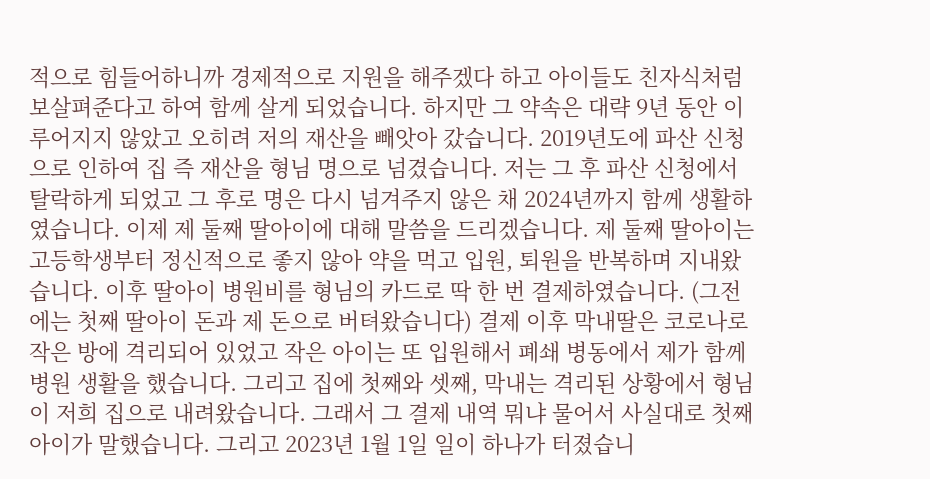적으로 힘들어하니까 경제적으로 지원을 해주겠다 하고 아이들도 친자식처럼 보살펴준다고 하여 함께 살게 되었습니다. 하지만 그 약속은 대략 9년 동안 이루어지지 않았고 오히려 저의 재산을 빼앗아 갔습니다. 2019년도에 파산 신청으로 인하여 집 즉 재산을 형님 명으로 넘겼습니다. 저는 그 후 파산 신청에서 탈락하게 되었고 그 후로 명은 다시 넘겨주지 않은 채 2024년까지 함께 생활하였습니다. 이제 제 둘째 딸아이에 대해 말씀을 드리겠습니다. 제 둘째 딸아이는 고등학생부터 정신적으로 좋지 않아 약을 먹고 입원, 퇴원을 반복하며 지내왔습니다. 이후 딸아이 병원비를 형님의 카드로 딱 한 번 결제하였습니다. (그전에는 첫째 딸아이 돈과 제 돈으로 버텨왔습니다) 결제 이후 막내딸은 코로나로 작은 방에 격리되어 있었고 작은 아이는 또 입원해서 폐쇄 병동에서 제가 함께 병원 생활을 했습니다. 그리고 집에 첫째와 셋째, 막내는 격리된 상황에서 형님이 저희 집으로 내려왔습니다. 그래서 그 결제 내역 뭐냐 물어서 사실대로 첫째 아이가 말했습니다. 그리고 2023년 1월 1일 일이 하나가 터졌습니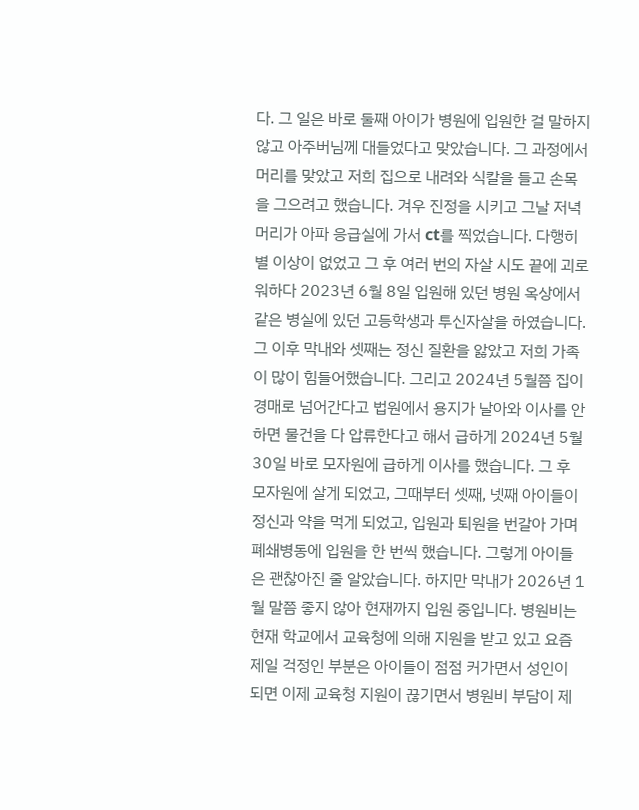다. 그 일은 바로 둘째 아이가 병원에 입원한 걸 말하지 않고 아주버님께 대들었다고 맞았습니다. 그 과정에서 머리를 맞았고 저희 집으로 내려와 식칼을 들고 손목을 그으려고 했습니다. 겨우 진정을 시키고 그날 저녁 머리가 아파 응급실에 가서 ct를 찍었습니다. 다행히 별 이상이 없었고 그 후 여러 번의 자살 시도 끝에 괴로워하다 2023년 6월 8일 입원해 있던 병원 옥상에서 같은 병실에 있던 고등학생과 투신자살을 하였습니다. 그 이후 막내와 셋째는 정신 질환을 앓았고 저희 가족이 많이 힘들어했습니다. 그리고 2024년 5월쯤 집이 경매로 넘어간다고 법원에서 용지가 날아와 이사를 안 하면 물건을 다 압류한다고 해서 급하게 2024년 5월 30일 바로 모자원에 급하게 이사를 했습니다. 그 후 모자원에 살게 되었고, 그때부터 셋째, 넷째 아이들이 정신과 약을 먹게 되었고, 입원과 퇴원을 번갈아 가며 폐쇄병동에 입원을 한 번씩 했습니다. 그렇게 아이들은 괜찮아진 줄 알았습니다. 하지만 막내가 2026년 1월 말쯤 좋지 않아 현재까지 입원 중입니다. 병원비는 현재 학교에서 교육청에 의해 지원을 받고 있고 요즘 제일 걱정인 부분은 아이들이 점점 커가면서 성인이 되면 이제 교육청 지원이 끊기면서 병원비 부담이 제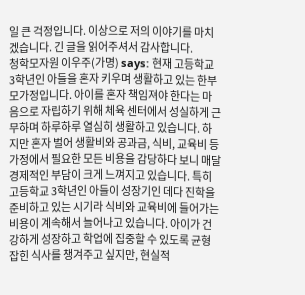일 큰 걱정입니다. 이상으로 저의 이야기를 마치겠습니다. 긴 글을 읽어주셔서 감사합니다.
청학모자원 이우주(가명) says: 현재 고등학교 3학년인 아들을 혼자 키우며 생활하고 있는 한부모가정입니다. 아이를 혼자 책임져야 한다는 마음으로 자립하기 위해 체육 센터에서 성실하게 근무하며 하루하루 열심히 생활하고 있습니다. 하지만 혼자 벌어 생활비와 공과금, 식비, 교육비 등 가정에서 필요한 모든 비용을 감당하다 보니 매달 경제적인 부담이 크게 느껴지고 있습니다. 특히 고등학교 3학년인 아들이 성장기인 데다 진학을 준비하고 있는 시기라 식비와 교육비에 들어가는 비용이 계속해서 늘어나고 있습니다. 아이가 건강하게 성장하고 학업에 집중할 수 있도록 균형 잡힌 식사를 챙겨주고 싶지만, 현실적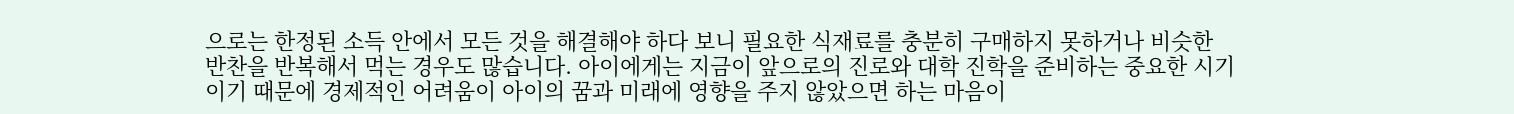으로는 한정된 소득 안에서 모든 것을 해결해야 하다 보니 필요한 식재료를 충분히 구매하지 못하거나 비슷한 반찬을 반복해서 먹는 경우도 많습니다. 아이에게는 지금이 앞으로의 진로와 대학 진학을 준비하는 중요한 시기이기 때문에 경제적인 어려움이 아이의 꿈과 미래에 영향을 주지 않았으면 하는 마음이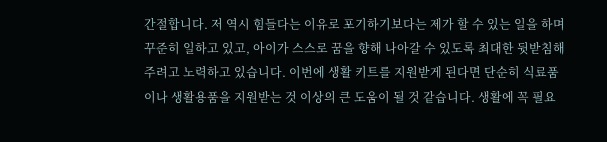간절합니다. 저 역시 힘들다는 이유로 포기하기보다는 제가 할 수 있는 일을 하며 꾸준히 일하고 있고, 아이가 스스로 꿈을 향해 나아갈 수 있도록 최대한 뒷받침해 주려고 노력하고 있습니다. 이번에 생활 키트를 지원받게 된다면 단순히 식료품이나 생활용품을 지원받는 것 이상의 큰 도움이 될 것 같습니다. 생활에 꼭 필요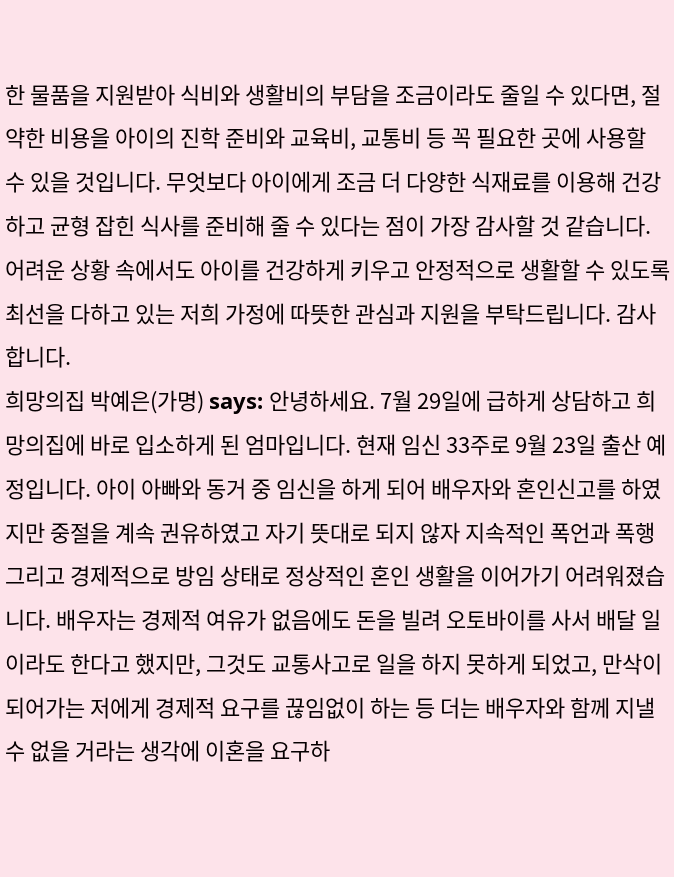한 물품을 지원받아 식비와 생활비의 부담을 조금이라도 줄일 수 있다면, 절약한 비용을 아이의 진학 준비와 교육비, 교통비 등 꼭 필요한 곳에 사용할 수 있을 것입니다. 무엇보다 아이에게 조금 더 다양한 식재료를 이용해 건강하고 균형 잡힌 식사를 준비해 줄 수 있다는 점이 가장 감사할 것 같습니다. 어려운 상황 속에서도 아이를 건강하게 키우고 안정적으로 생활할 수 있도록 최선을 다하고 있는 저희 가정에 따뜻한 관심과 지원을 부탁드립니다. 감사합니다.
희망의집 박예은(가명) says: 안녕하세요. 7월 29일에 급하게 상담하고 희망의집에 바로 입소하게 된 엄마입니다. 현재 임신 33주로 9월 23일 출산 예정입니다. 아이 아빠와 동거 중 임신을 하게 되어 배우자와 혼인신고를 하였지만 중절을 계속 권유하였고 자기 뜻대로 되지 않자 지속적인 폭언과 폭행 그리고 경제적으로 방임 상태로 정상적인 혼인 생활을 이어가기 어려워졌습니다. 배우자는 경제적 여유가 없음에도 돈을 빌려 오토바이를 사서 배달 일이라도 한다고 했지만, 그것도 교통사고로 일을 하지 못하게 되었고, 만삭이 되어가는 저에게 경제적 요구를 끊임없이 하는 등 더는 배우자와 함께 지낼 수 없을 거라는 생각에 이혼을 요구하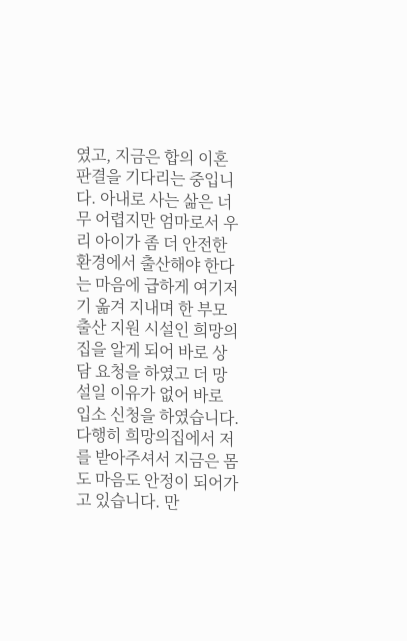였고, 지금은 합의 이혼 판결을 기다리는 중입니다. 아내로 사는 삶은 너무 어렵지만 엄마로서 우리 아이가 좀 더 안전한 환경에서 출산해야 한다는 마음에 급하게 여기저기 옮겨 지내며 한 부모 출산 지원 시설인 희망의집을 알게 되어 바로 상담 요청을 하였고 더 망설일 이유가 없어 바로 입소 신청을 하였습니다. 다행히 희망의집에서 저를 받아주셔서 지금은 몸도 마음도 안정이 되어가고 있습니다. 만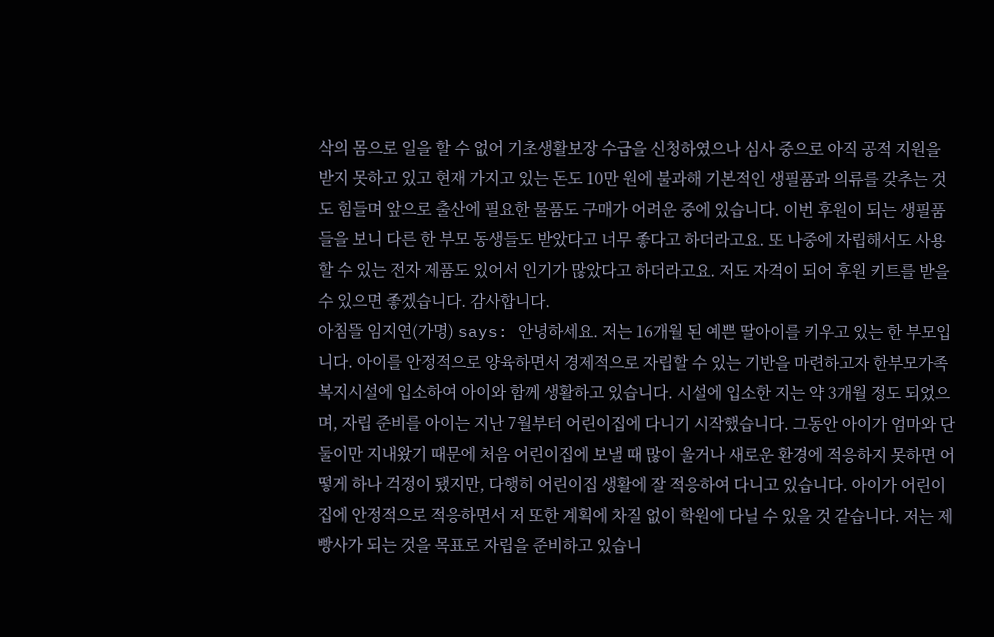삭의 몸으로 일을 할 수 없어 기초생활보장 수급을 신청하였으나 심사 중으로 아직 공적 지원을 받지 못하고 있고 현재 가지고 있는 돈도 10만 원에 불과해 기본적인 생필품과 의류를 갖추는 것도 힘들며 앞으로 출산에 필요한 물품도 구매가 어려운 중에 있습니다. 이번 후원이 되는 생필품들을 보니 다른 한 부모 동생들도 받았다고 너무 좋다고 하더라고요. 또 나중에 자립해서도 사용할 수 있는 전자 제품도 있어서 인기가 많았다고 하더라고요. 저도 자격이 되어 후원 키트를 받을 수 있으면 좋겠습니다. 감사합니다.
아침뜰 임지연(가명) says: 안녕하세요. 저는 16개월 된 예쁜 딸아이를 키우고 있는 한 부모입니다. 아이를 안정적으로 양육하면서 경제적으로 자립할 수 있는 기반을 마련하고자 한부모가족복지시설에 입소하여 아이와 함께 생활하고 있습니다. 시설에 입소한 지는 약 3개월 정도 되었으며, 자립 준비를 아이는 지난 7월부터 어린이집에 다니기 시작했습니다. 그동안 아이가 엄마와 단둘이만 지내왔기 때문에 처음 어린이집에 보낼 때 많이 울거나 새로운 환경에 적응하지 못하면 어떻게 하나 걱정이 됐지만, 다행히 어린이집 생활에 잘 적응하여 다니고 있습니다. 아이가 어린이집에 안정적으로 적응하면서 저 또한 계획에 차질 없이 학원에 다닐 수 있을 것 같습니다. 저는 제빵사가 되는 것을 목표로 자립을 준비하고 있습니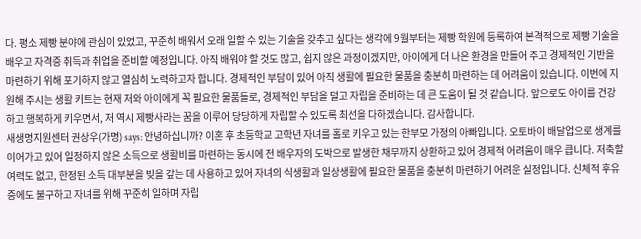다. 평소 제빵 분야에 관심이 있었고, 꾸준히 배워서 오래 일할 수 있는 기술을 갖추고 싶다는 생각에 9월부터는 제빵 학원에 등록하여 본격적으로 제빵 기술을 배우고 자격증 취득과 취업을 준비할 예정입니다. 아직 배워야 할 것도 많고, 쉽지 않은 과정이겠지만, 아이에게 더 나은 환경을 만들어 주고 경제적인 기반을 마련하기 위해 포기하지 않고 열심히 노력하고자 합니다. 경제적인 부담이 있어 아직 생활에 필요한 물품을 충분히 마련하는 데 어려움이 있습니다. 이번에 지원해 주시는 생활 키트는 현재 저와 아이에게 꼭 필요한 물품들로, 경제적인 부담을 덜고 자립을 준비하는 데 큰 도움이 될 것 같습니다. 앞으로도 아이를 건강하고 행복하게 키우면서, 저 역시 제빵사라는 꿈을 이루어 당당하게 자립할 수 있도록 최선을 다하겠습니다. 감사합니다.
새생명지원센터 권상우(가명) says: 안녕하십니까? 이혼 후 초등학교 고학년 자녀를 홀로 키우고 있는 한부모 가정의 아빠입니다. 오토바이 배달업으로 생계를 이어가고 있어 일정하지 않은 소득으로 생활비를 마련하는 동시에 전 배우자의 도박으로 발생한 채무까지 상환하고 있어 경제적 어려움이 매우 큽니다. 저축할 여력도 없고, 한정된 소득 대부분을 빚을 갚는 데 사용하고 있어 자녀의 식생활과 일상생활에 필요한 물품을 충분히 마련하기 어려운 실정입니다. 신체적 후유증에도 불구하고 자녀를 위해 꾸준히 일하며 자립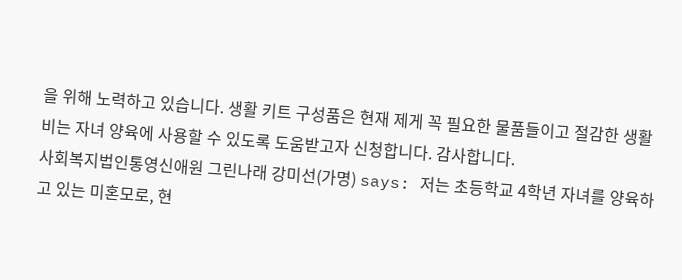을 위해 노력하고 있습니다. 생활 키트 구성품은 현재 제게 꼭 필요한 물품들이고 절감한 생활비는 자녀 양육에 사용할 수 있도록 도움받고자 신청합니다. 감사합니다.
사회복지법인통영신애원 그린나래 강미선(가명) says: 저는 초등학교 4학년 자녀를 양육하고 있는 미혼모로, 현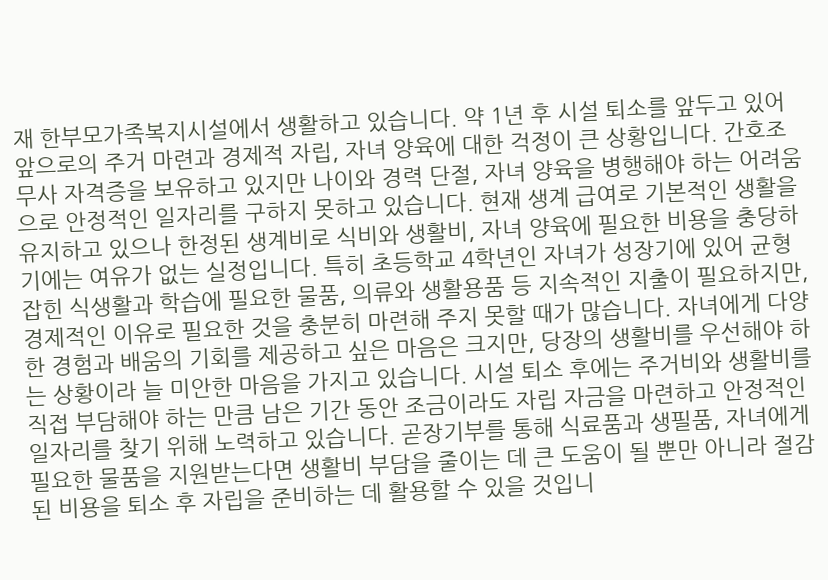재 한부모가족복지시설에서 생활하고 있습니다. 약 1년 후 시설 퇴소를 앞두고 있어 앞으로의 주거 마련과 경제적 자립, 자녀 양육에 대한 걱정이 큰 상황입니다. 간호조무사 자격증을 보유하고 있지만 나이와 경력 단절, 자녀 양육을 병행해야 하는 어려움으로 안정적인 일자리를 구하지 못하고 있습니다. 현재 생계 급여로 기본적인 생활을 유지하고 있으나 한정된 생계비로 식비와 생활비, 자녀 양육에 필요한 비용을 충당하기에는 여유가 없는 실정입니다. 특히 초등학교 4학년인 자녀가 성장기에 있어 균형 잡힌 식생활과 학습에 필요한 물품, 의류와 생활용품 등 지속적인 지출이 필요하지만, 경제적인 이유로 필요한 것을 충분히 마련해 주지 못할 때가 많습니다. 자녀에게 다양한 경험과 배움의 기회를 제공하고 싶은 마음은 크지만, 당장의 생활비를 우선해야 하는 상황이라 늘 미안한 마음을 가지고 있습니다. 시설 퇴소 후에는 주거비와 생활비를 직접 부담해야 하는 만큼 남은 기간 동안 조금이라도 자립 자금을 마련하고 안정적인 일자리를 찾기 위해 노력하고 있습니다. 곧장기부를 통해 식료품과 생필품, 자녀에게 필요한 물품을 지원받는다면 생활비 부담을 줄이는 데 큰 도움이 될 뿐만 아니라 절감된 비용을 퇴소 후 자립을 준비하는 데 활용할 수 있을 것입니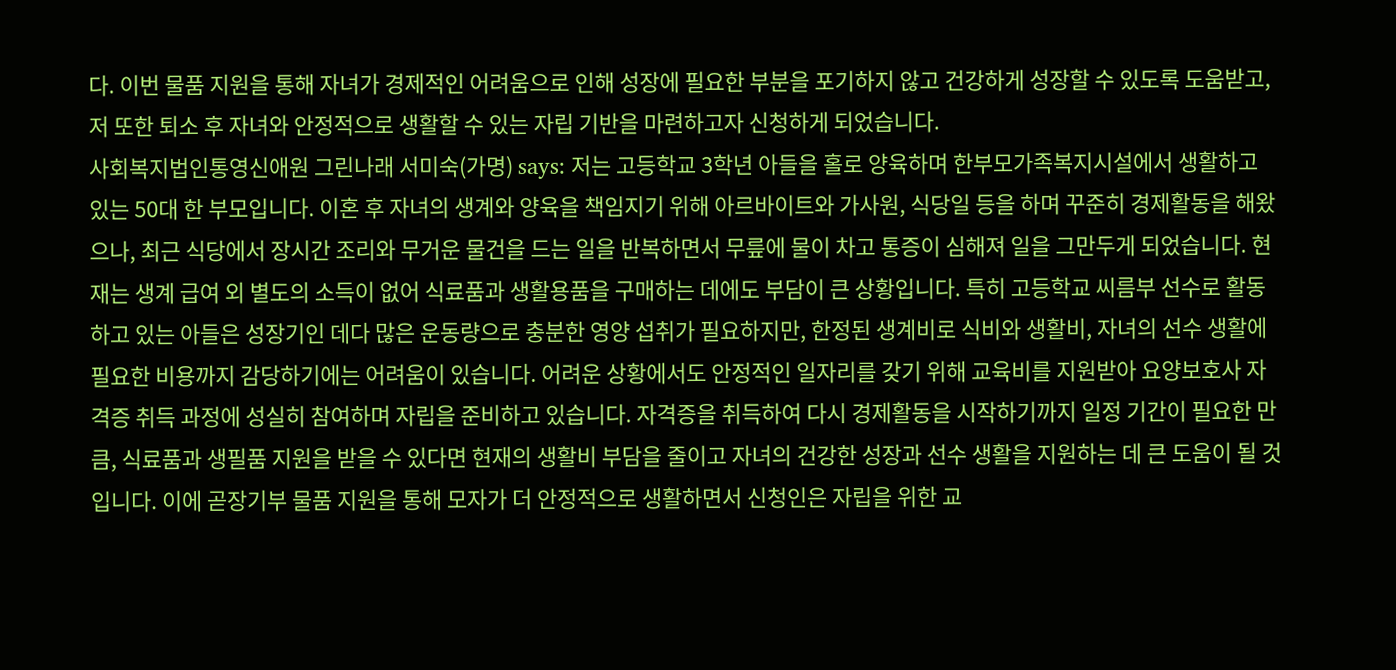다. 이번 물품 지원을 통해 자녀가 경제적인 어려움으로 인해 성장에 필요한 부분을 포기하지 않고 건강하게 성장할 수 있도록 도움받고, 저 또한 퇴소 후 자녀와 안정적으로 생활할 수 있는 자립 기반을 마련하고자 신청하게 되었습니다.
사회복지법인통영신애원 그린나래 서미숙(가명) says: 저는 고등학교 3학년 아들을 홀로 양육하며 한부모가족복지시설에서 생활하고 있는 50대 한 부모입니다. 이혼 후 자녀의 생계와 양육을 책임지기 위해 아르바이트와 가사원, 식당일 등을 하며 꾸준히 경제활동을 해왔으나, 최근 식당에서 장시간 조리와 무거운 물건을 드는 일을 반복하면서 무릎에 물이 차고 통증이 심해져 일을 그만두게 되었습니다. 현재는 생계 급여 외 별도의 소득이 없어 식료품과 생활용품을 구매하는 데에도 부담이 큰 상황입니다. 특히 고등학교 씨름부 선수로 활동하고 있는 아들은 성장기인 데다 많은 운동량으로 충분한 영양 섭취가 필요하지만, 한정된 생계비로 식비와 생활비, 자녀의 선수 생활에 필요한 비용까지 감당하기에는 어려움이 있습니다. 어려운 상황에서도 안정적인 일자리를 갖기 위해 교육비를 지원받아 요양보호사 자격증 취득 과정에 성실히 참여하며 자립을 준비하고 있습니다. 자격증을 취득하여 다시 경제활동을 시작하기까지 일정 기간이 필요한 만큼, 식료품과 생필품 지원을 받을 수 있다면 현재의 생활비 부담을 줄이고 자녀의 건강한 성장과 선수 생활을 지원하는 데 큰 도움이 될 것입니다. 이에 곧장기부 물품 지원을 통해 모자가 더 안정적으로 생활하면서 신청인은 자립을 위한 교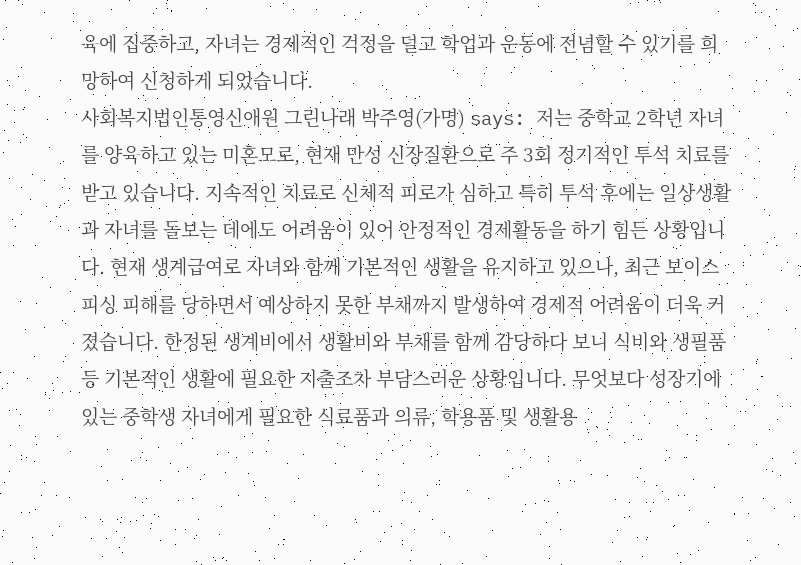육에 집중하고, 자녀는 경제적인 걱정을 덜고 학업과 운동에 전념할 수 있기를 희망하여 신청하게 되었습니다.
사회복지법인통영신애원 그린나래 박주영(가명) says: 저는 중학교 2학년 자녀를 양육하고 있는 미혼모로, 현재 만성 신장질환으로 주 3회 정기적인 투석 치료를 받고 있습니다. 지속적인 치료로 신체적 피로가 심하고 특히 투석 후에는 일상생활과 자녀를 돌보는 데에도 어려움이 있어 안정적인 경제활동을 하기 힘든 상황입니다. 현재 생계급여로 자녀와 함께 기본적인 생활을 유지하고 있으나, 최근 보이스 피싱 피해를 당하면서 예상하지 못한 부채까지 발생하여 경제적 어려움이 더욱 커졌습니다. 한정된 생계비에서 생활비와 부채를 함께 감당하다 보니 식비와 생필품 등 기본적인 생활에 필요한 지출조차 부담스러운 상황입니다. 무엇보다 성장기에 있는 중학생 자녀에게 필요한 식료품과 의류, 학용품 및 생활용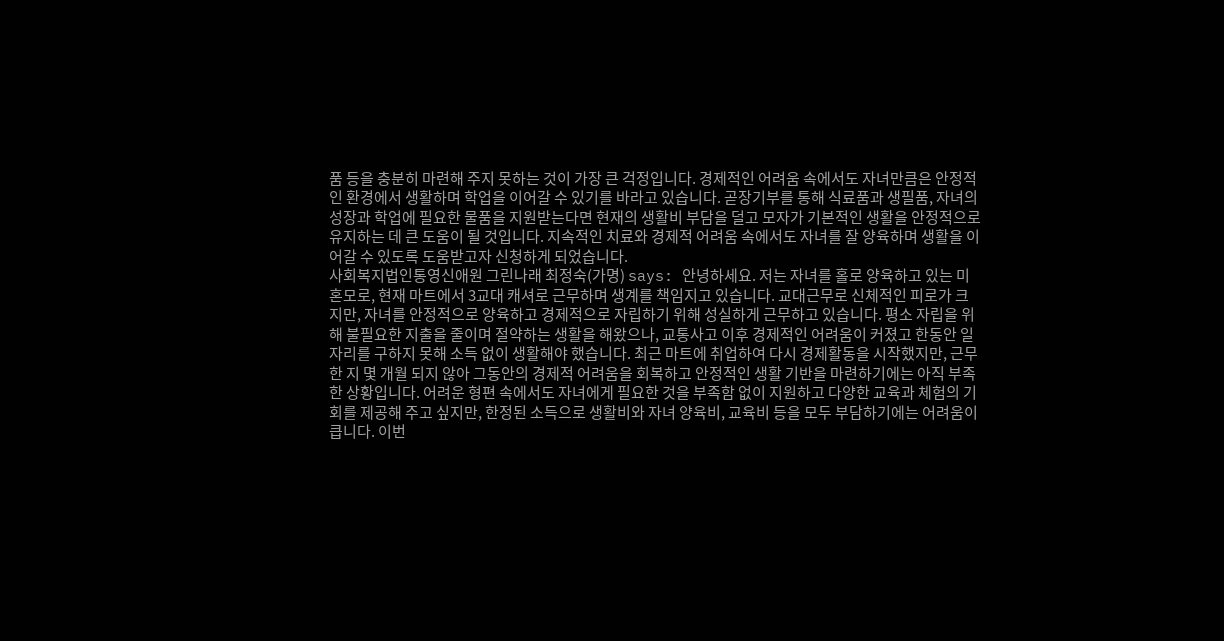품 등을 충분히 마련해 주지 못하는 것이 가장 큰 걱정입니다. 경제적인 어려움 속에서도 자녀만큼은 안정적인 환경에서 생활하며 학업을 이어갈 수 있기를 바라고 있습니다. 곧장기부를 통해 식료품과 생필품, 자녀의 성장과 학업에 필요한 물품을 지원받는다면 현재의 생활비 부담을 덜고 모자가 기본적인 생활을 안정적으로 유지하는 데 큰 도움이 될 것입니다. 지속적인 치료와 경제적 어려움 속에서도 자녀를 잘 양육하며 생활을 이어갈 수 있도록 도움받고자 신청하게 되었습니다.
사회복지법인통영신애원 그린나래 최정숙(가명) says: 안녕하세요. 저는 자녀를 홀로 양육하고 있는 미혼모로, 현재 마트에서 3교대 캐셔로 근무하며 생계를 책임지고 있습니다. 교대근무로 신체적인 피로가 크지만, 자녀를 안정적으로 양육하고 경제적으로 자립하기 위해 성실하게 근무하고 있습니다. 평소 자립을 위해 불필요한 지출을 줄이며 절약하는 생활을 해왔으나, 교통사고 이후 경제적인 어려움이 커졌고 한동안 일자리를 구하지 못해 소득 없이 생활해야 했습니다. 최근 마트에 취업하여 다시 경제활동을 시작했지만, 근무한 지 몇 개월 되지 않아 그동안의 경제적 어려움을 회복하고 안정적인 생활 기반을 마련하기에는 아직 부족한 상황입니다. 어려운 형편 속에서도 자녀에게 필요한 것을 부족함 없이 지원하고 다양한 교육과 체험의 기회를 제공해 주고 싶지만, 한정된 소득으로 생활비와 자녀 양육비, 교육비 등을 모두 부담하기에는 어려움이 큽니다. 이번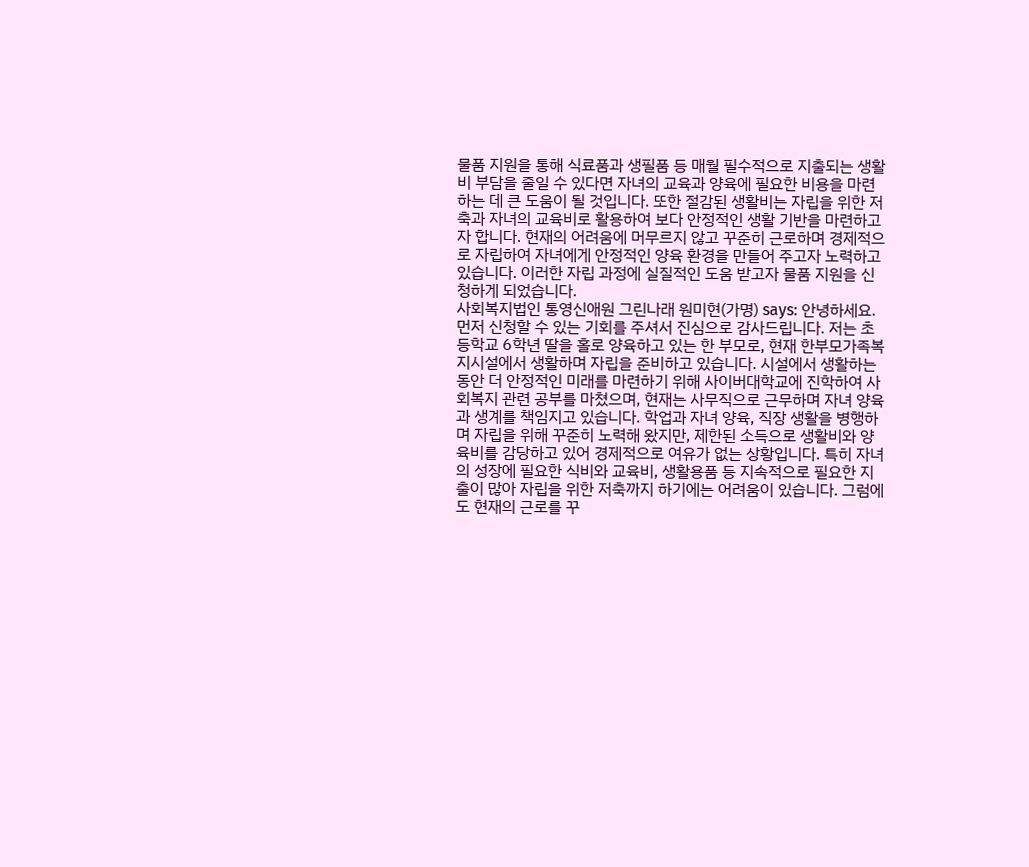물품 지원을 통해 식료품과 생필품 등 매월 필수적으로 지출되는 생활비 부담을 줄일 수 있다면 자녀의 교육과 양육에 필요한 비용을 마련하는 데 큰 도움이 될 것입니다. 또한 절감된 생활비는 자립을 위한 저축과 자녀의 교육비로 활용하여 보다 안정적인 생활 기반을 마련하고자 합니다. 현재의 어려움에 머무르지 않고 꾸준히 근로하며 경제적으로 자립하여 자녀에게 안정적인 양육 환경을 만들어 주고자 노력하고 있습니다. 이러한 자립 과정에 실질적인 도움 받고자 물품 지원을 신청하게 되었습니다.
사회복지법인 통영신애원 그린나래 원미현(가명) says: 안녕하세요. 먼저 신청할 수 있는 기회를 주셔서 진심으로 감사드립니다. 저는 초등학교 6학년 딸을 홀로 양육하고 있는 한 부모로, 현재 한부모가족복지시설에서 생활하며 자립을 준비하고 있습니다. 시설에서 생활하는 동안 더 안정적인 미래를 마련하기 위해 사이버대학교에 진학하여 사회복지 관련 공부를 마쳤으며, 현재는 사무직으로 근무하며 자녀 양육과 생계를 책임지고 있습니다. 학업과 자녀 양육, 직장 생활을 병행하며 자립을 위해 꾸준히 노력해 왔지만, 제한된 소득으로 생활비와 양육비를 감당하고 있어 경제적으로 여유가 없는 상황입니다. 특히 자녀의 성장에 필요한 식비와 교육비, 생활용품 등 지속적으로 필요한 지출이 많아 자립을 위한 저축까지 하기에는 어려움이 있습니다. 그럼에도 현재의 근로를 꾸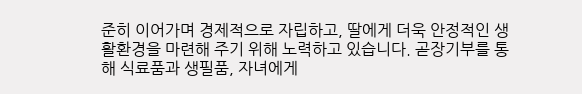준히 이어가며 경제적으로 자립하고, 딸에게 더욱 안정적인 생활환경을 마련해 주기 위해 노력하고 있습니다. 곧장기부를 통해 식료품과 생필품, 자녀에게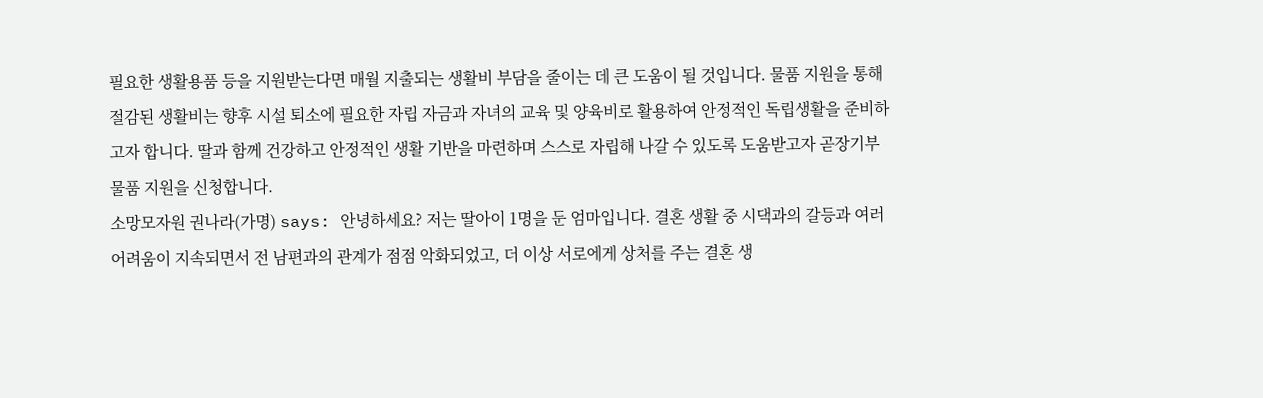필요한 생활용품 등을 지원받는다면 매월 지출되는 생활비 부담을 줄이는 데 큰 도움이 될 것입니다. 물품 지원을 통해 절감된 생활비는 향후 시설 퇴소에 필요한 자립 자금과 자녀의 교육 및 양육비로 활용하여 안정적인 독립생활을 준비하고자 합니다. 딸과 함께 건강하고 안정적인 생활 기반을 마련하며 스스로 자립해 나갈 수 있도록 도움받고자 곧장기부 물품 지원을 신청합니다.
소망모자원 권나라(가명) says: 안녕하세요? 저는 딸아이 1명을 둔 엄마입니다. 결혼 생활 중 시댁과의 갈등과 여러 어려움이 지속되면서 전 남편과의 관계가 점점 악화되었고, 더 이상 서로에게 상처를 주는 결혼 생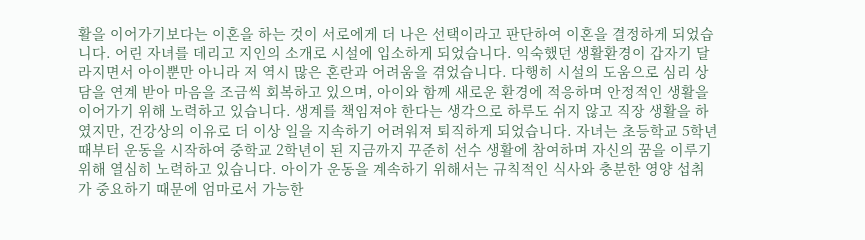활을 이어가기보다는 이혼을 하는 것이 서로에게 더 나은 선택이라고 판단하여 이혼을 결정하게 되었습니다. 어린 자녀를 데리고 지인의 소개로 시설에 입소하게 되었습니다. 익숙했던 생활환경이 갑자기 달라지면서 아이뿐만 아니라 저 역시 많은 혼란과 어려움을 겪었습니다. 다행히 시설의 도움으로 심리 상담을 연계 받아 마음을 조금씩 회복하고 있으며, 아이와 함께 새로운 환경에 적응하며 안정적인 생활을 이어가기 위해 노력하고 있습니다. 생계를 책임져야 한다는 생각으로 하루도 쉬지 않고 직장 생활을 하였지만, 건강상의 이유로 더 이상 일을 지속하기 어려워져 퇴직하게 되었습니다. 자녀는 초등학교 5학년 때부터 운동을 시작하여 중학교 2학년이 된 지금까지 꾸준히 선수 생활에 참여하며 자신의 꿈을 이루기 위해 열심히 노력하고 있습니다. 아이가 운동을 계속하기 위해서는 규칙적인 식사와 충분한 영양 섭취가 중요하기 때문에 엄마로서 가능한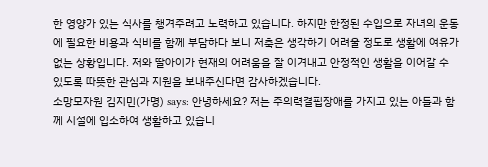한 영양가 있는 식사를 챙겨주려고 노력하고 있습니다. 하지만 한정된 수입으로 자녀의 운동에 필요한 비용과 식비를 함께 부담하다 보니 저축은 생각하기 어려울 정도로 생활에 여유가 없는 상황입니다. 저와 딸아이가 현재의 어려움을 잘 이겨내고 안정적인 생활을 이어갈 수 있도록 따뜻한 관심과 지원을 보내주신다면 감사하겠습니다.
소망모자원 김지민(가명) says: 안녕하세요? 저는 주의력결핍장애를 가지고 있는 아들과 함께 시설에 입소하여 생활하고 있습니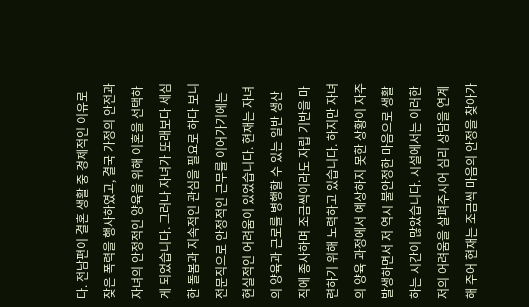다. 전남편이 결혼 생활 중 경제적인 이유로 잦은 폭력을 행사하였고, 결국 가정의 안전과 자녀의 안정적인 양육을 위해 이혼을 선택하게 되었습니다. 그러나 자녀가 또래보다 세심한 돌봄과 지속적인 관심을 필요로 하다 보니 전문직으로 안정적인 근무를 이어가기에는 현실적인 어려움이 있었습니다. 현재는 자녀의 양육과 근로를 병행할 수 있는 일반 생산직에 종사하며 조금씩이라도 자립 기반을 마련하기 위해 노력하고 있습니다. 하지만 자녀의 양육 과정에서 예상하지 못한 상황이 자주 발생하면서 저 역시 불안정한 마음으로 생활하는 시간이 많았습니다. 시설에서는 이러한 저의 어려움을 살펴주시어 심리 상담을 연계해 주어 현재는 조금씩 마음의 안정을 찾아가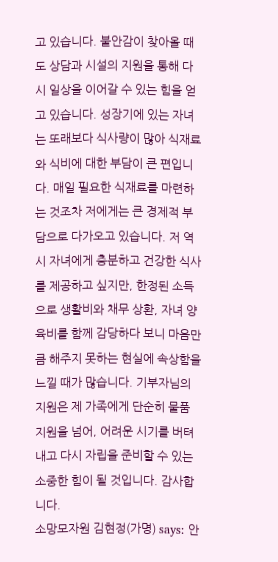고 있습니다. 불안감이 찾아올 때도 상담과 시설의 지원을 통해 다시 일상을 이어갈 수 있는 힘을 얻고 있습니다. 성장기에 있는 자녀는 또래보다 식사량이 많아 식재료와 식비에 대한 부담이 큰 편입니다. 매일 필요한 식재료를 마련하는 것조차 저에게는 큰 경제적 부담으로 다가오고 있습니다. 저 역시 자녀에게 충분하고 건강한 식사를 제공하고 싶지만, 한정된 소득으로 생활비와 채무 상환, 자녀 양육비를 함께 감당하다 보니 마음만큼 해주지 못하는 현실에 속상함을 느낄 때가 많습니다. 기부자님의 지원은 제 가족에게 단순히 물품 지원을 넘어, 어려운 시기를 버텨내고 다시 자립을 준비할 수 있는 소중한 힘이 될 것입니다. 감사합니다.
소망모자원 김현정(가명) says: 안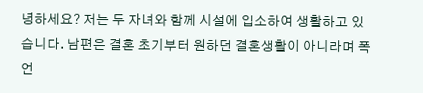녕하세요? 저는 두 자녀와 함께 시설에 입소하여 생활하고 있습니다. 남편은 결혼 초기부터 원하던 결혼생활이 아니라며 폭언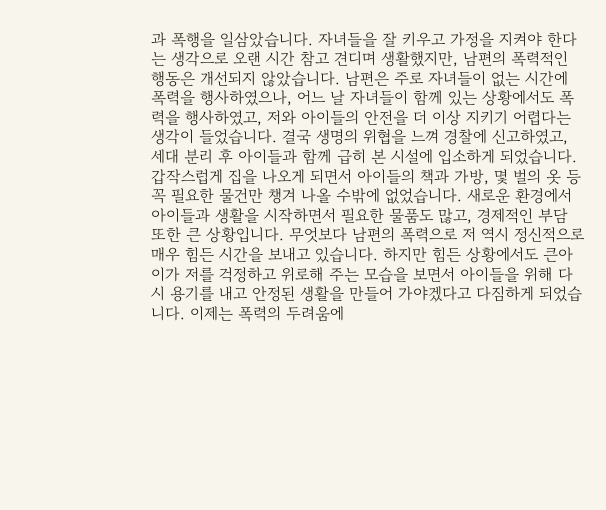과 폭행을 일삼았습니다. 자녀들을 잘 키우고 가정을 지켜야 한다는 생각으로 오랜 시간 참고 견디며 생활했지만, 남편의 폭력적인 행동은 개선되지 않았습니다. 남편은 주로 자녀들이 없는 시간에 폭력을 행사하였으나, 어느 날 자녀들이 함께 있는 상황에서도 폭력을 행사하였고, 저와 아이들의 안전을 더 이상 지키기 어렵다는 생각이 들었습니다. 결국 생명의 위협을 느껴 경찰에 신고하였고, 세대 분리 후 아이들과 함께 급히 본 시설에 입소하게 되었습니다. 갑작스럽게 집을 나오게 되면서 아이들의 책과 가방, 몇 벌의 옷 등 꼭 필요한 물건만 챙겨 나올 수밖에 없었습니다. 새로운 환경에서 아이들과 생활을 시작하면서 필요한 물품도 많고, 경제적인 부담 또한 큰 상황입니다. 무엇보다 남편의 폭력으로 저 역시 정신적으로 매우 힘든 시간을 보내고 있습니다. 하지만 힘든 상황에서도 큰아이가 저를 걱정하고 위로해 주는 모습을 보면서 아이들을 위해 다시 용기를 내고 안정된 생활을 만들어 가야겠다고 다짐하게 되었습니다. 이제는 폭력의 두려움에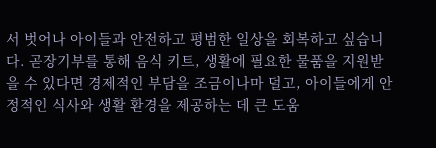서 벗어나 아이들과 안전하고 평범한 일상을 회복하고 싶습니다. 곧장기부를 통해 음식 키트, 생활에 필요한 물품을 지원받을 수 있다면 경제적인 부담을 조금이나마 덜고, 아이들에게 안정적인 식사와 생활 환경을 제공하는 데 큰 도움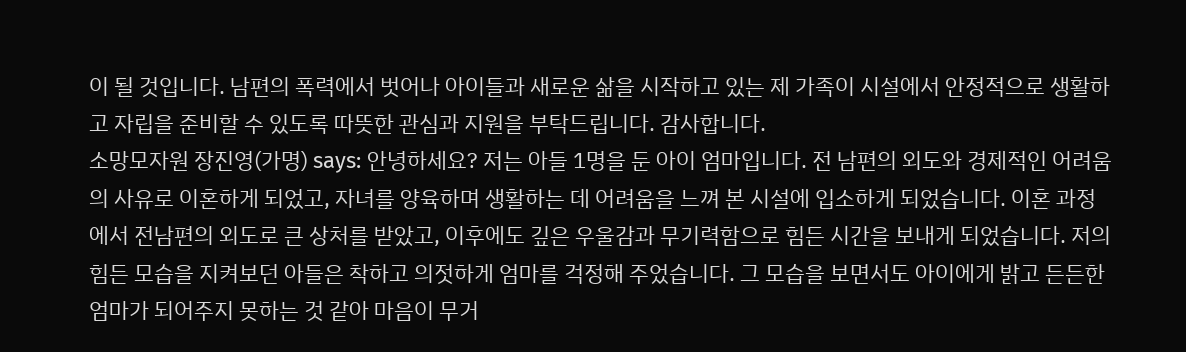이 될 것입니다. 남편의 폭력에서 벗어나 아이들과 새로운 삶을 시작하고 있는 제 가족이 시설에서 안정적으로 생활하고 자립을 준비할 수 있도록 따뜻한 관심과 지원을 부탁드립니다. 감사합니다.
소망모자원 장진영(가명) says: 안녕하세요? 저는 아들 1명을 둔 아이 엄마입니다. 전 남편의 외도와 경제적인 어려움의 사유로 이혼하게 되었고, 자녀를 양육하며 생활하는 데 어려움을 느껴 본 시설에 입소하게 되었습니다. 이혼 과정에서 전남편의 외도로 큰 상처를 받았고, 이후에도 깊은 우울감과 무기력함으로 힘든 시간을 보내게 되었습니다. 저의 힘든 모습을 지켜보던 아들은 착하고 의젓하게 엄마를 걱정해 주었습니다. 그 모습을 보면서도 아이에게 밝고 든든한 엄마가 되어주지 못하는 것 같아 마음이 무거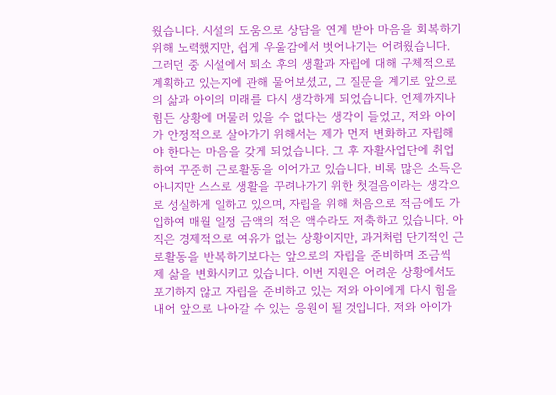웠습니다. 시설의 도움으로 상담을 연계 받아 마음을 회복하기 위해 노력했지만, 쉽게 우울감에서 벗어나기는 어려웠습니다. 그러던 중 시설에서 퇴소 후의 생활과 자립에 대해 구체적으로 계획하고 있는지에 관해 물어보셨고, 그 질문을 계기로 앞으로의 삶과 아이의 미래를 다시 생각하게 되었습니다. 언제까지나 힘든 상황에 머물러 있을 수 없다는 생각이 들었고, 저와 아이가 안정적으로 살아가기 위해서는 제가 먼저 변화하고 자립해야 한다는 마음을 갖게 되었습니다. 그 후 자활사업단에 취업하여 꾸준히 근로활동을 이어가고 있습니다. 비록 많은 소득은 아니지만 스스로 생활을 꾸려나가기 위한 첫걸음이라는 생각으로 성실하게 일하고 있으며, 자립을 위해 처음으로 적금에도 가입하여 매월 일정 금액의 적은 액수라도 저축하고 있습니다. 아직은 경제적으로 여유가 없는 상황이지만, 과거처럼 단기적인 근로활동을 반복하기보다는 앞으로의 자립을 준비하며 조금씩 제 삶을 변화시키고 있습니다. 이번 지원은 어려운 상황에서도 포기하지 않고 자립을 준비하고 있는 저와 아이에게 다시 힘을 내어 앞으로 나아갈 수 있는 응원이 될 것입니다. 저와 아이가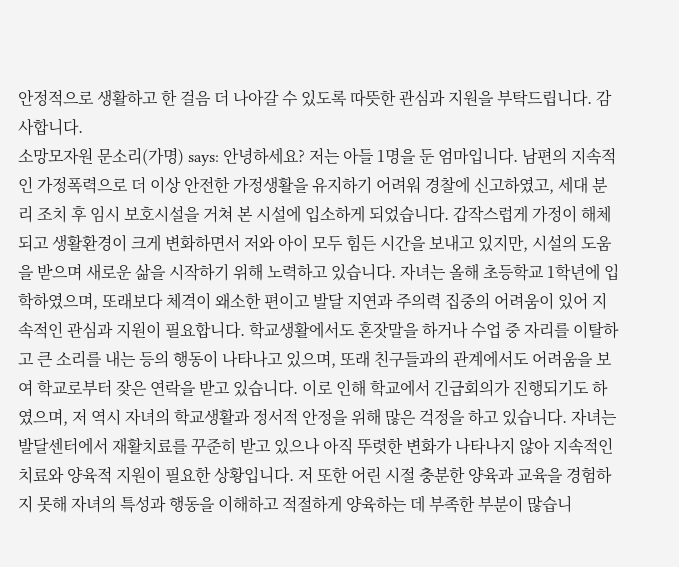안정적으로 생활하고 한 걸음 더 나아갈 수 있도록 따뜻한 관심과 지원을 부탁드립니다. 감사합니다.
소망모자원 문소리(가명) says: 안녕하세요? 저는 아들 1명을 둔 엄마입니다. 남편의 지속적인 가정폭력으로 더 이상 안전한 가정생활을 유지하기 어려워 경찰에 신고하였고, 세대 분리 조치 후 임시 보호시설을 거쳐 본 시설에 입소하게 되었습니다. 갑작스럽게 가정이 해체되고 생활환경이 크게 변화하면서 저와 아이 모두 힘든 시간을 보내고 있지만, 시설의 도움을 받으며 새로운 삶을 시작하기 위해 노력하고 있습니다. 자녀는 올해 초등학교 1학년에 입학하였으며, 또래보다 체격이 왜소한 편이고 발달 지연과 주의력 집중의 어려움이 있어 지속적인 관심과 지원이 필요합니다. 학교생활에서도 혼잣말을 하거나 수업 중 자리를 이탈하고 큰 소리를 내는 등의 행동이 나타나고 있으며, 또래 친구들과의 관계에서도 어려움을 보여 학교로부터 잦은 연락을 받고 있습니다. 이로 인해 학교에서 긴급회의가 진행되기도 하였으며, 저 역시 자녀의 학교생활과 정서적 안정을 위해 많은 걱정을 하고 있습니다. 자녀는 발달센터에서 재활치료를 꾸준히 받고 있으나 아직 뚜렷한 변화가 나타나지 않아 지속적인 치료와 양육적 지원이 필요한 상황입니다. 저 또한 어린 시절 충분한 양육과 교육을 경험하지 못해 자녀의 특성과 행동을 이해하고 적절하게 양육하는 데 부족한 부분이 많습니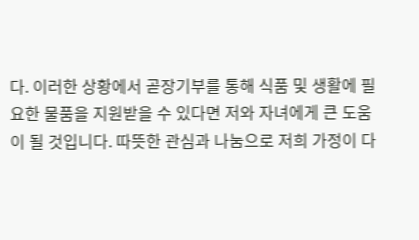다. 이러한 상황에서 곧장기부를 통해 식품 및 생활에 필요한 물품을 지원받을 수 있다면 저와 자녀에게 큰 도움이 될 것입니다. 따뜻한 관심과 나눔으로 저희 가정이 다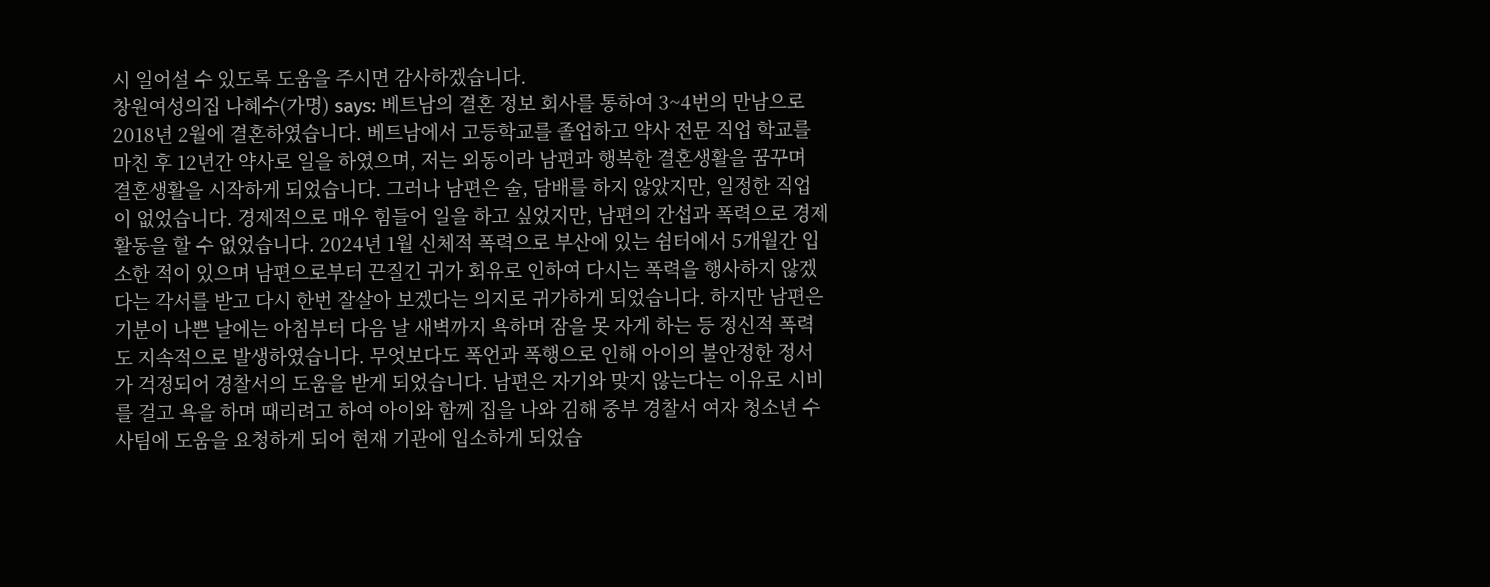시 일어설 수 있도록 도움을 주시면 감사하겠습니다.
창원여성의집 나혜수(가명) says: 베트남의 결혼 정보 회사를 통하여 3~4번의 만남으로 2018년 2월에 결혼하였습니다. 베트남에서 고등학교를 졸업하고 약사 전문 직업 학교를 마친 후 12년간 약사로 일을 하였으며, 저는 외동이라 남편과 행복한 결혼생활을 꿈꾸며 결혼생활을 시작하게 되었습니다. 그러나 남편은 술, 담배를 하지 않았지만, 일정한 직업이 없었습니다. 경제적으로 매우 힘들어 일을 하고 싶었지만, 남편의 간섭과 폭력으로 경제활동을 할 수 없었습니다. 2024년 1월 신체적 폭력으로 부산에 있는 쉼터에서 5개월간 입소한 적이 있으며 남편으로부터 끈질긴 귀가 회유로 인하여 다시는 폭력을 행사하지 않겠다는 각서를 받고 다시 한번 잘살아 보겠다는 의지로 귀가하게 되었습니다. 하지만 남편은 기분이 나쁜 날에는 아침부터 다음 날 새벽까지 욕하며 잠을 못 자게 하는 등 정신적 폭력도 지속적으로 발생하였습니다. 무엇보다도 폭언과 폭행으로 인해 아이의 불안정한 정서가 걱정되어 경찰서의 도움을 받게 되었습니다. 남편은 자기와 맞지 않는다는 이유로 시비를 걸고 욕을 하며 때리려고 하여 아이와 함께 집을 나와 김해 중부 경찰서 여자 청소년 수사팀에 도움을 요청하게 되어 현재 기관에 입소하게 되었습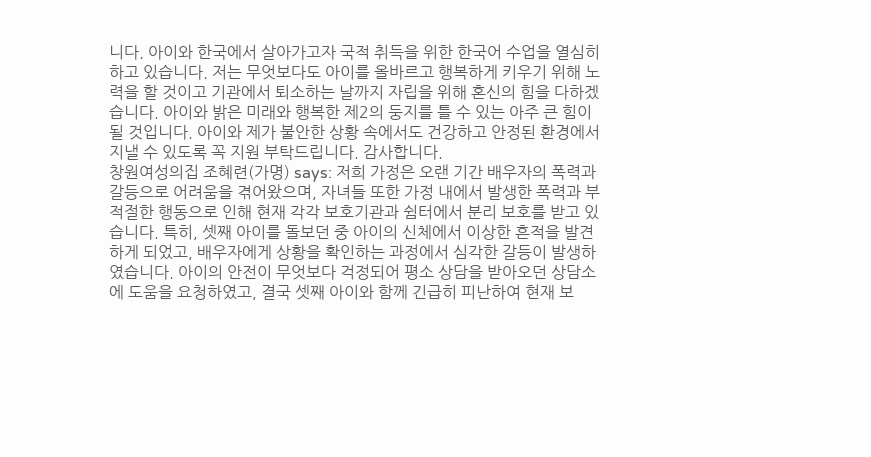니다. 아이와 한국에서 살아가고자 국적 취득을 위한 한국어 수업을 열심히 하고 있습니다. 저는 무엇보다도 아이를 올바르고 행복하게 키우기 위해 노력을 할 것이고 기관에서 퇴소하는 날까지 자립을 위해 혼신의 힘을 다하겠습니다. 아이와 밝은 미래와 행복한 제2의 둥지를 틀 수 있는 아주 큰 힘이 될 것입니다. 아이와 제가 불안한 상황 속에서도 건강하고 안정된 환경에서 지낼 수 있도록 꼭 지원 부탁드립니다. 감사합니다.
창원여성의집 조혜련(가명) says: 저희 가정은 오랜 기간 배우자의 폭력과 갈등으로 어려움을 겪어왔으며, 자녀들 또한 가정 내에서 발생한 폭력과 부적절한 행동으로 인해 현재 각각 보호기관과 쉼터에서 분리 보호를 받고 있습니다. 특히, 셋째 아이를 돌보던 중 아이의 신체에서 이상한 흔적을 발견하게 되었고, 배우자에게 상황을 확인하는 과정에서 심각한 갈등이 발생하였습니다. 아이의 안전이 무엇보다 걱정되어 평소 상담을 받아오던 상담소에 도움을 요청하였고, 결국 셋째 아이와 함께 긴급히 피난하여 현재 보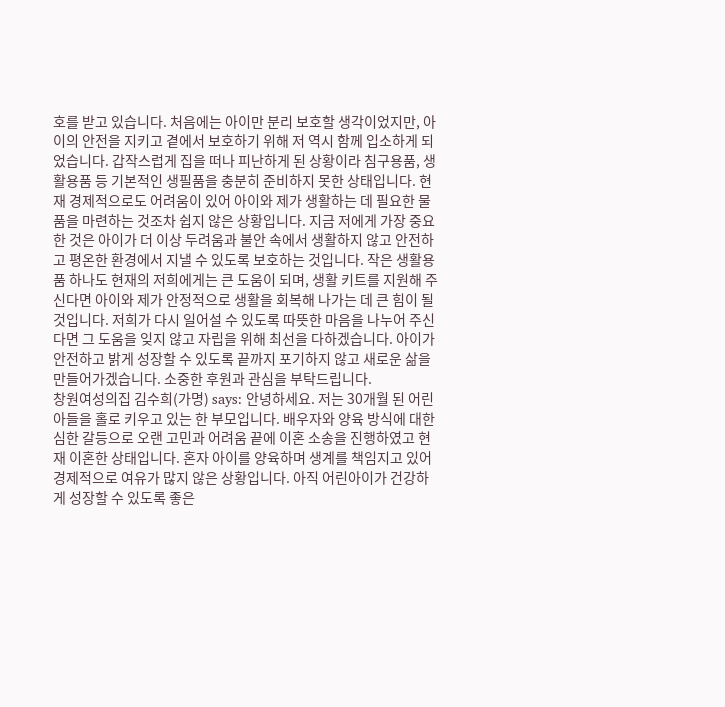호를 받고 있습니다. 처음에는 아이만 분리 보호할 생각이었지만, 아이의 안전을 지키고 곁에서 보호하기 위해 저 역시 함께 입소하게 되었습니다. 갑작스럽게 집을 떠나 피난하게 된 상황이라 침구용품, 생활용품 등 기본적인 생필품을 충분히 준비하지 못한 상태입니다. 현재 경제적으로도 어려움이 있어 아이와 제가 생활하는 데 필요한 물품을 마련하는 것조차 쉽지 않은 상황입니다. 지금 저에게 가장 중요한 것은 아이가 더 이상 두려움과 불안 속에서 생활하지 않고 안전하고 평온한 환경에서 지낼 수 있도록 보호하는 것입니다. 작은 생활용품 하나도 현재의 저희에게는 큰 도움이 되며, 생활 키트를 지원해 주신다면 아이와 제가 안정적으로 생활을 회복해 나가는 데 큰 힘이 될 것입니다. 저희가 다시 일어설 수 있도록 따뜻한 마음을 나누어 주신다면 그 도움을 잊지 않고 자립을 위해 최선을 다하겠습니다. 아이가 안전하고 밝게 성장할 수 있도록 끝까지 포기하지 않고 새로운 삶을 만들어가겠습니다. 소중한 후원과 관심을 부탁드립니다.
창원여성의집 김수희(가명) says: 안녕하세요. 저는 30개월 된 어린 아들을 홀로 키우고 있는 한 부모입니다. 배우자와 양육 방식에 대한 심한 갈등으로 오랜 고민과 어려움 끝에 이혼 소송을 진행하였고 현재 이혼한 상태입니다. 혼자 아이를 양육하며 생계를 책임지고 있어 경제적으로 여유가 많지 않은 상황입니다. 아직 어린아이가 건강하게 성장할 수 있도록 좋은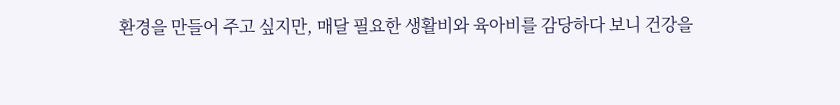환경을 만들어 주고 싶지만, 매달 필요한 생활비와 육아비를 감당하다 보니 건강을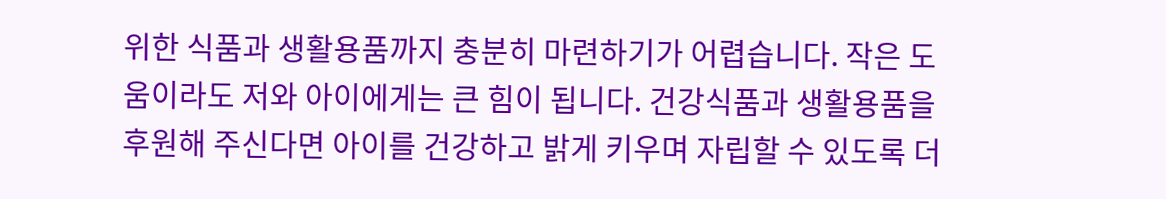위한 식품과 생활용품까지 충분히 마련하기가 어렵습니다. 작은 도움이라도 저와 아이에게는 큰 힘이 됩니다. 건강식품과 생활용품을 후원해 주신다면 아이를 건강하고 밝게 키우며 자립할 수 있도록 더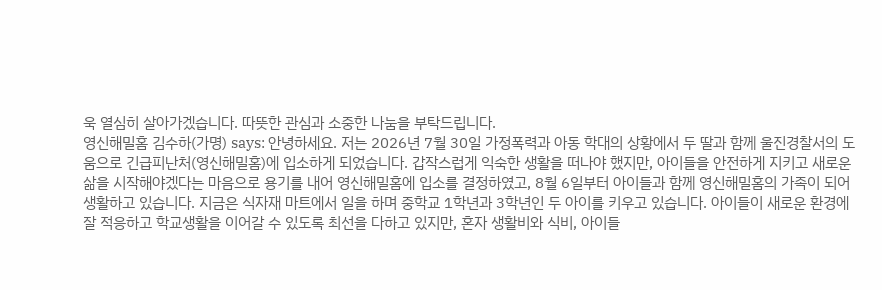욱 열심히 살아가겠습니다. 따뜻한 관심과 소중한 나눔을 부탁드립니다.
영신해밀홈 김수하(가명) says: 안녕하세요. 저는 2026년 7월 30일 가정폭력과 아동 학대의 상황에서 두 딸과 함께 울진경찰서의 도움으로 긴급피난처(영신해밀홈)에 입소하게 되었습니다. 갑작스럽게 익숙한 생활을 떠나야 했지만, 아이들을 안전하게 지키고 새로운 삶을 시작해야겠다는 마음으로 용기를 내어 영신해밀홈에 입소를 결정하였고, 8월 6일부터 아이들과 함께 영신해밀홈의 가족이 되어 생활하고 있습니다. 지금은 식자재 마트에서 일을 하며 중학교 1학년과 3학년인 두 아이를 키우고 있습니다. 아이들이 새로운 환경에 잘 적응하고 학교생활을 이어갈 수 있도록 최선을 다하고 있지만, 혼자 생활비와 식비, 아이들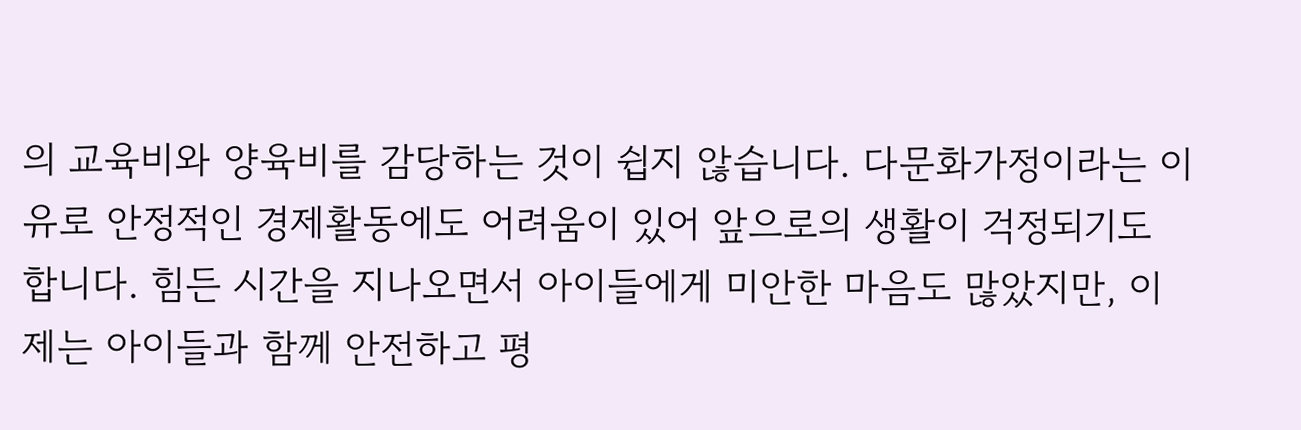의 교육비와 양육비를 감당하는 것이 쉽지 않습니다. 다문화가정이라는 이유로 안정적인 경제활동에도 어려움이 있어 앞으로의 생활이 걱정되기도 합니다. 힘든 시간을 지나오면서 아이들에게 미안한 마음도 많았지만, 이제는 아이들과 함께 안전하고 평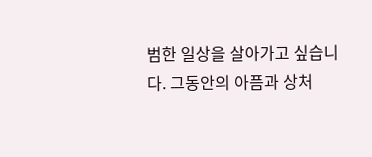범한 일상을 살아가고 싶습니다. 그동안의 아픔과 상처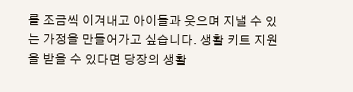를 조금씩 이겨내고 아이들과 웃으며 지낼 수 있는 가정을 만들어가고 싶습니다. 생활 키트 지원을 받을 수 있다면 당장의 생활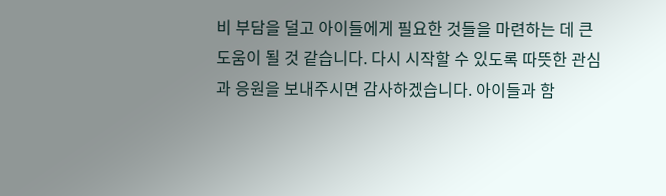비 부담을 덜고 아이들에게 필요한 것들을 마련하는 데 큰 도움이 될 것 같습니다. 다시 시작할 수 있도록 따뜻한 관심과 응원을 보내주시면 감사하겠습니다. 아이들과 함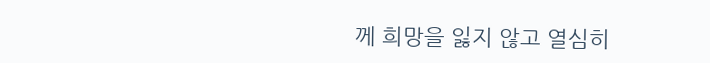께 희망을 잃지 않고 열심히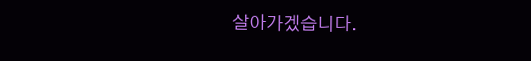살아가겠습니다.